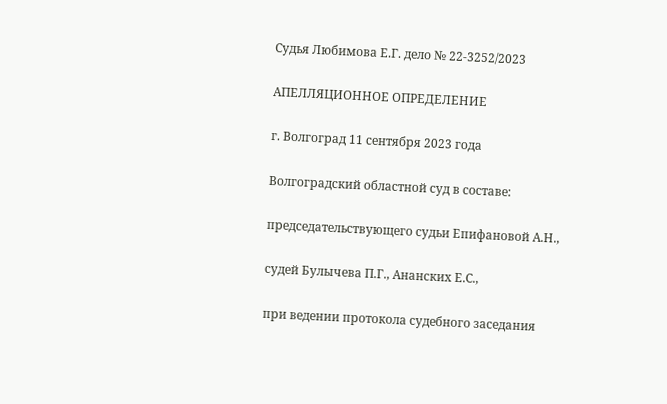Судья Любимова Е.Г. дело № 22-3252/2023

АПЕЛЛЯЦИОННОЕ ОПРЕДЕЛЕНИЕ

г. Волгоград 11 сентября 2023 года

Волгоградский областной суд в составе:

председательствующего судьи Епифановой А.Н.,

судей Булычева П.Г., Ананских Е.С.,

при ведении протокола судебного заседания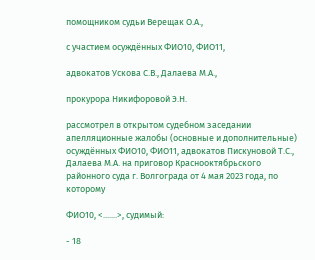помощником судьи Верещак О.А.,

с участием осуждённых ФИО10, ФИО11,

адвокатов Ускова С.В., Далаева М.А.,

прокурора Никифоровой Э.Н.

рассмотрел в открытом судебном заседании апелляционные жалобы (основные и дополнительные) осуждённых ФИО10, ФИО11, адвокатов Пискуновой Т.С., Далаева М.А. на приговор Краснооктябрьского районного суда г. Волгограда от 4 мая 2023 года, по которому

ФИО10, <.......>, судимый:

- 18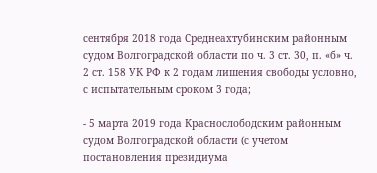сентября 2018 года Среднеахтубинским районным судом Волгоградской области по ч. 3 ст. 30, п. «б» ч. 2 ст. 158 УК РФ к 2 годам лишения свободы условно, с испытательным сроком 3 года;

- 5 марта 2019 года Краснослободским районным судом Волгоградской области (с учетом постановления президиума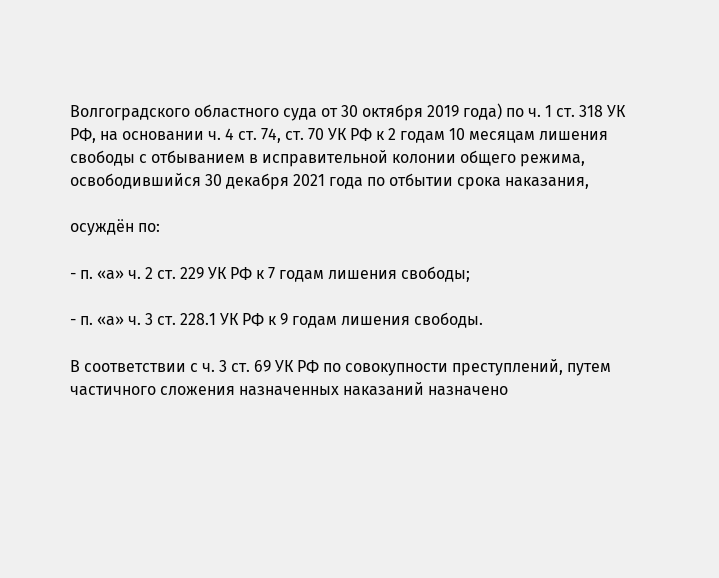Волгоградского областного суда от 30 октября 2019 года) по ч. 1 ст. 318 УК РФ, на основании ч. 4 ст. 74, ст. 70 УК РФ к 2 годам 10 месяцам лишения свободы с отбыванием в исправительной колонии общего режима, освободившийся 30 декабря 2021 года по отбытии срока наказания,

осуждён по:

- п. «а» ч. 2 ст. 229 УК РФ к 7 годам лишения свободы;

- п. «а» ч. 3 ст. 228.1 УК РФ к 9 годам лишения свободы.

В соответствии с ч. 3 ст. 69 УК РФ по совокупности преступлений, путем частичного сложения назначенных наказаний назначено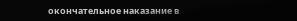окончательное наказание в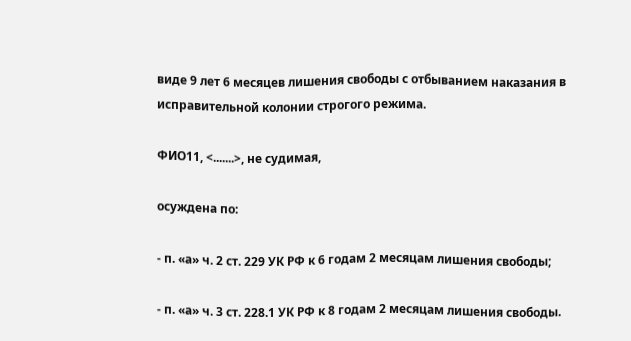виде 9 лет 6 месяцев лишения свободы с отбыванием наказания в исправительной колонии строгого режима.

ФИО11, <.......>, не судимая,

осуждена по:

- п. «а» ч. 2 ст. 229 УК РФ к 6 годам 2 месяцам лишения свободы;

- п. «а» ч. 3 ст. 228.1 УК РФ к 8 годам 2 месяцам лишения свободы.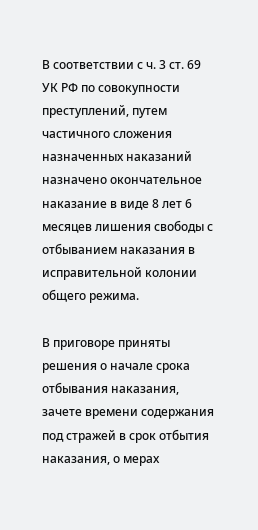В соответствии с ч. 3 ст. 69 УК РФ по совокупности преступлений, путем частичного сложения назначенных наказаний назначено окончательное наказание в виде 8 лет 6 месяцев лишения свободы с отбыванием наказания в исправительной колонии общего режима.

В приговоре приняты решения о начале срока отбывания наказания, зачете времени содержания под стражей в срок отбытия наказания, о мерах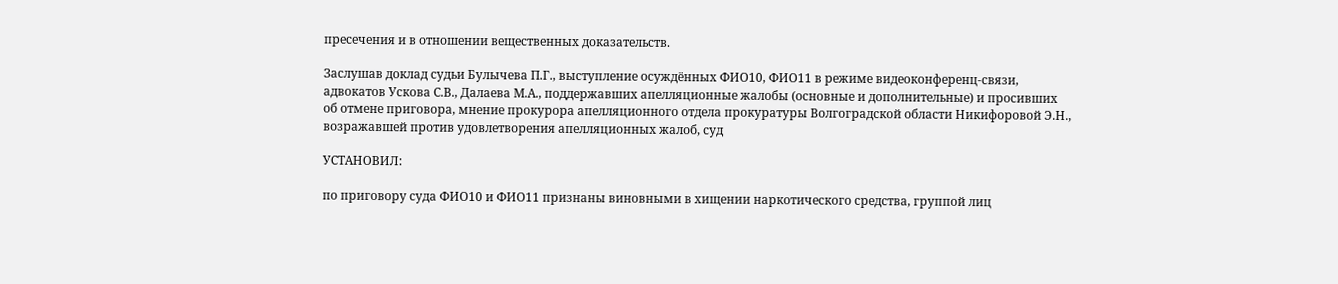пресечения и в отношении вещественных доказательств.

Заслушав доклад судьи Булычева П.Г., выступление осуждённых ФИО10, ФИО11 в режиме видеоконференц-связи, адвокатов Ускова С.В., Далаева М.А., поддержавших апелляционные жалобы (основные и дополнительные) и просивших об отмене приговора, мнение прокурора апелляционного отдела прокуратуры Волгоградской области Никифоровой Э.Н., возражавшей против удовлетворения апелляционных жалоб, суд

УСТАНОВИЛ:

по приговору суда ФИО10 и ФИО11 признаны виновными в хищении наркотического средства, группой лиц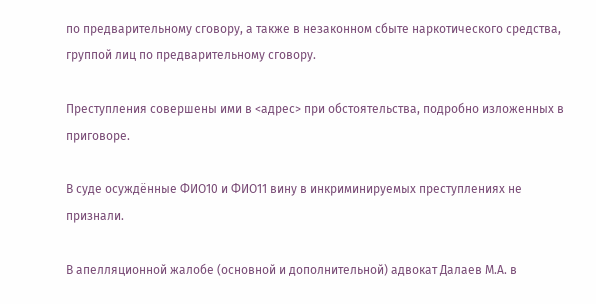по предварительному сговору, а также в незаконном сбыте наркотического средства, группой лиц по предварительному сговору.

Преступления совершены ими в <адрес> при обстоятельства, подробно изложенных в приговоре.

В суде осуждённые ФИО10 и ФИО11 вину в инкриминируемых преступлениях не признали.

В апелляционной жалобе (основной и дополнительной) адвокат Далаев М.А. в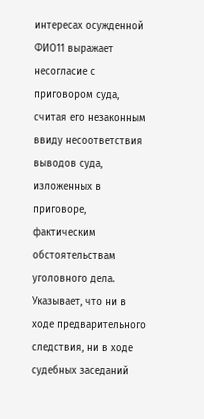интересах осужденной ФИО11 выражает несогласие с приговором суда, считая его незаконным ввиду несоответствия выводов суда, изложенных в приговоре, фактическим обстоятельствам уголовного дела. Указывает, что ни в ходе предварительного следствия, ни в ходе судебных заседаний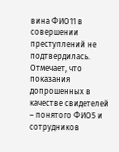вина ФИО11 в совершении преступлений не подтвердилась. Отмечает, что показания допрошенных в качестве свидетелей – понятого ФИО5 и сотрудников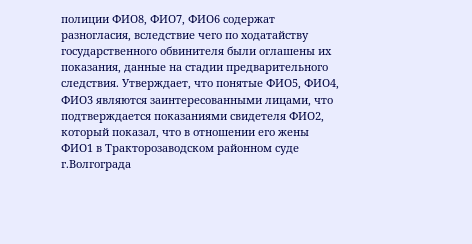полиции ФИО8, ФИО7, ФИО6 содержат разногласия, вследствие чего по ходатайству государственного обвинителя были оглашены их показания, данные на стадии предварительного следствия. Утверждает, что понятые ФИО5, ФИО4, ФИО3 являются заинтересованными лицами, что подтверждается показаниями свидетеля ФИО2, который показал, что в отношении его жены ФИО1 в Тракторозаводском районном суде г.Волгограда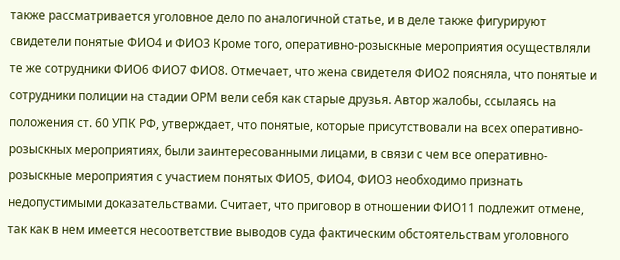также рассматривается уголовное дело по аналогичной статье, и в деле также фигурируют свидетели понятые ФИО4 и ФИО3 Кроме того, оперативно-розыскные мероприятия осуществляли те же сотрудники ФИО6 ФИО7 ФИО8. Отмечает, что жена свидетеля ФИО2 поясняла, что понятые и сотрудники полиции на стадии ОРМ вели себя как старые друзья. Автор жалобы, ссылаясь на положения ст. 60 УПК РФ, утверждает, что понятые, которые присутствовали на всех оперативно-розыскных мероприятиях, были заинтересованными лицами, в связи с чем все оперативно-розыскные мероприятия с участием понятых ФИО5, ФИО4, ФИО3 необходимо признать недопустимыми доказательствами. Считает, что приговор в отношении ФИО11 подлежит отмене, так как в нем имеется несоответствие выводов суда фактическим обстоятельствам уголовного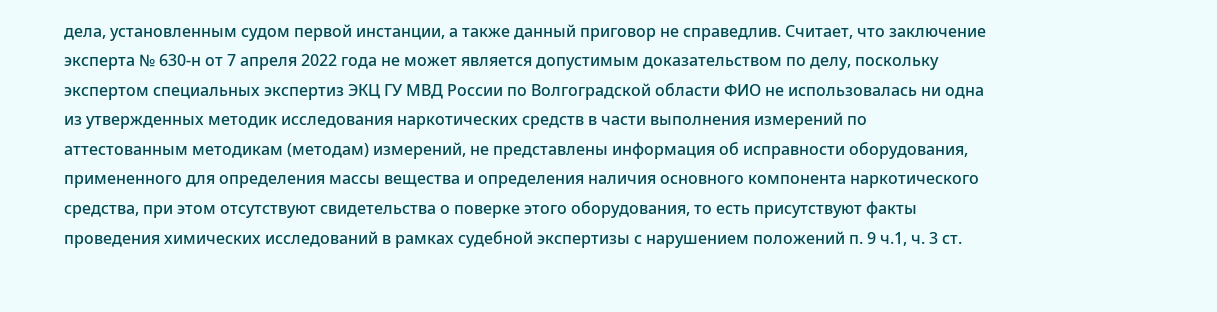дела, установленным судом первой инстанции, а также данный приговор не справедлив. Считает, что заключение эксперта № 630-н от 7 апреля 2022 года не может является допустимым доказательством по делу, поскольку экспертом специальных экспертиз ЭКЦ ГУ МВД России по Волгоградской области ФИО не использовалась ни одна из утвержденных методик исследования наркотических средств в части выполнения измерений по аттестованным методикам (методам) измерений, не представлены информация об исправности оборудования, примененного для определения массы вещества и определения наличия основного компонента наркотического средства, при этом отсутствуют свидетельства о поверке этого оборудования, то есть присутствуют факты проведения химических исследований в рамках судебной экспертизы с нарушением положений п. 9 ч.1, ч. 3 ст.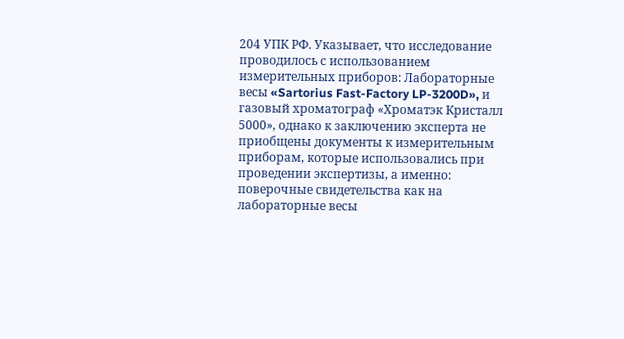204 УПК РФ. Указывает, что исследование проводилось с использованием измерительных приборов: Лабораторные весы «Sartorius Fast-Factory LP-3200D», и газовый хроматограф «Хроматэк Кристалл 5000», однако к заключению эксперта не приобщены документы к измерительным приборам, которые использовались при проведении экспертизы, а именно: поверочные свидетельства как на лабораторные весы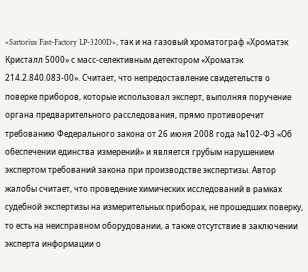«Sartorius Fast-Factory LP-3200D», так и на газовый хроматограф «Хроматэк Кристалл 5000» с масс-селективным детектором «Хроматэк 214.2.840.083-00». Считает, что непредоставление свидетельств о поверке приборов, которые использовал эксперт, выполняя поручение органа предварительного расследования, прямо противоречит требованию Федерального закона от 26 июня 2008 года №102-ФЗ «Об обеспечении единства измерений» и является грубым нарушением экспертом требований закона при производстве экспертизы. Автор жалобы считает, что проведение химических исследований в рамках судебной экспертизы на измерительных приборах, не прошедших поверку, то есть на неисправном оборудовании, а также отсутствие в заключении эксперта информации о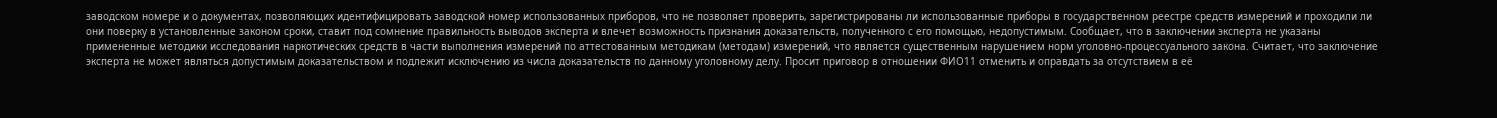заводском номере и о документах, позволяющих идентифицировать заводской номер использованных приборов, что не позволяет проверить, зарегистрированы ли использованные приборы в государственном реестре средств измерений и проходили ли они поверку в установленные законом сроки, ставит под сомнение правильность выводов эксперта и влечет возможность признания доказательств, полученного с его помощью, недопустимым. Сообщает, что в заключении эксперта не указаны примененные методики исследования наркотических средств в части выполнения измерений по аттестованным методикам (методам) измерений, что является существенным нарушением норм уголовно-процессуального закона. Считает, что заключение эксперта не может являться допустимым доказательством и подлежит исключению из числа доказательств по данному уголовному делу. Просит приговор в отношении ФИО11 отменить и оправдать за отсутствием в её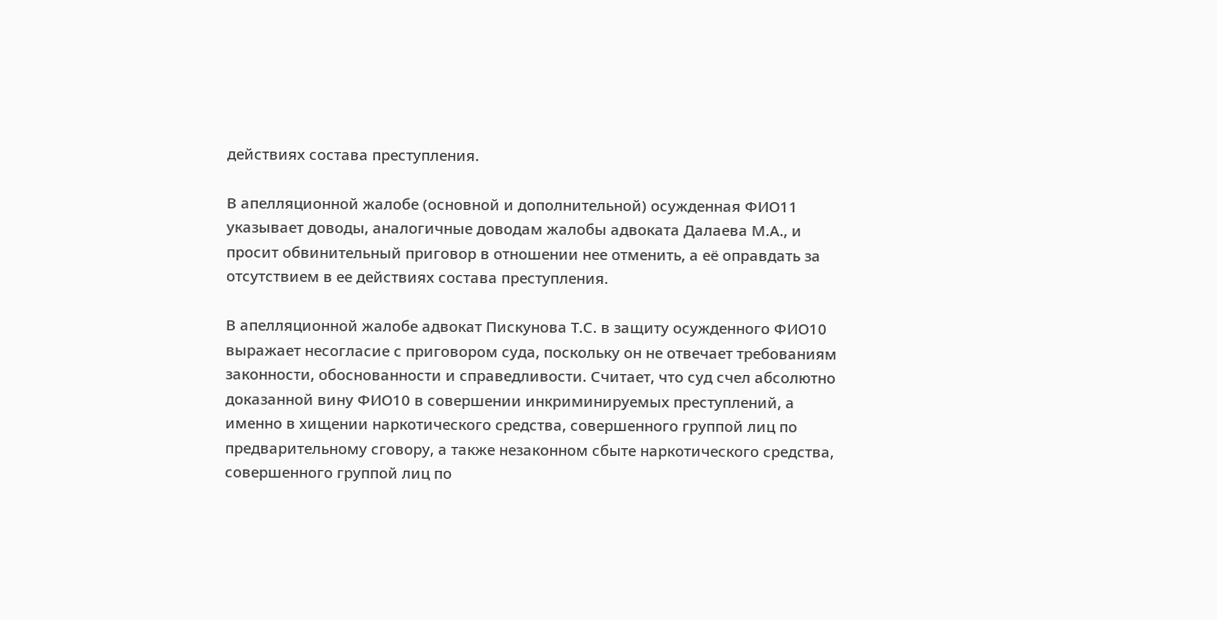действиях состава преступления.

В апелляционной жалобе (основной и дополнительной) осужденная ФИО11 указывает доводы, аналогичные доводам жалобы адвоката Далаева М.А., и просит обвинительный приговор в отношении нее отменить, а её оправдать за отсутствием в ее действиях состава преступления.

В апелляционной жалобе адвокат Пискунова Т.С. в защиту осужденного ФИО10 выражает несогласие с приговором суда, поскольку он не отвечает требованиям законности, обоснованности и справедливости. Считает, что суд счел абсолютно доказанной вину ФИО10 в совершении инкриминируемых преступлений, а именно в хищении наркотического средства, совершенного группой лиц по предварительному сговору, а также незаконном сбыте наркотического средства, совершенного группой лиц по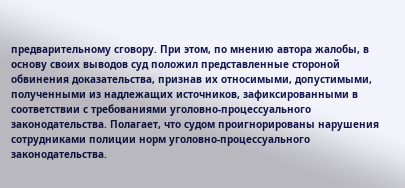предварительному сговору. При этом, по мнению автора жалобы, в основу своих выводов суд положил представленные стороной обвинения доказательства, признав их относимыми, допустимыми, полученными из надлежащих источников, зафиксированными в соответствии с требованиями уголовно-процессуального законодательства. Полагает, что судом проигнорированы нарушения сотрудниками полиции норм уголовно-процессуального законодательства.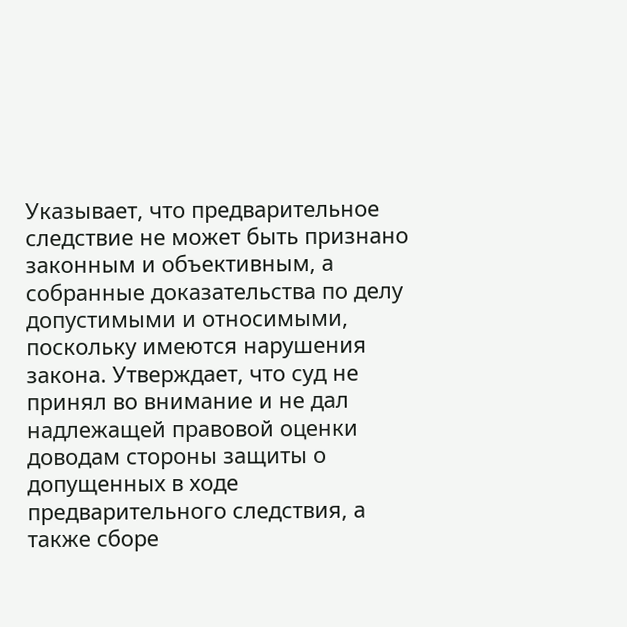Указывает, что предварительное следствие не может быть признано законным и объективным, а собранные доказательства по делу допустимыми и относимыми, поскольку имеются нарушения закона. Утверждает, что суд не принял во внимание и не дал надлежащей правовой оценки доводам стороны защиты о допущенных в ходе предварительного следствия, а также сборе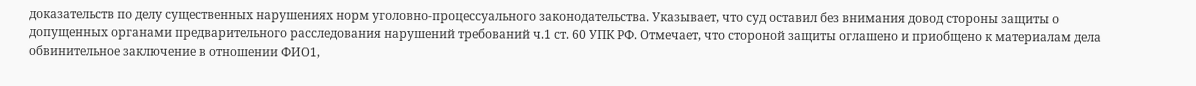доказательств по делу существенных нарушениях норм уголовно-процессуального законодательства. Указывает, что суд оставил без внимания довод стороны защиты о допущенных органами предварительного расследования нарушений требований ч.1 ст. 60 УПК РФ. Отмечает, что стороной защиты оглашено и приобщено к материалам дела обвинительное заключение в отношении ФИО1,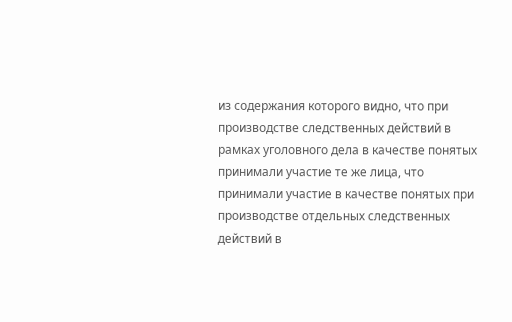из содержания которого видно, что при производстве следственных действий в рамках уголовного дела в качестве понятых принимали участие те же лица, что принимали участие в качестве понятых при производстве отдельных следственных действий в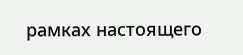рамках настоящего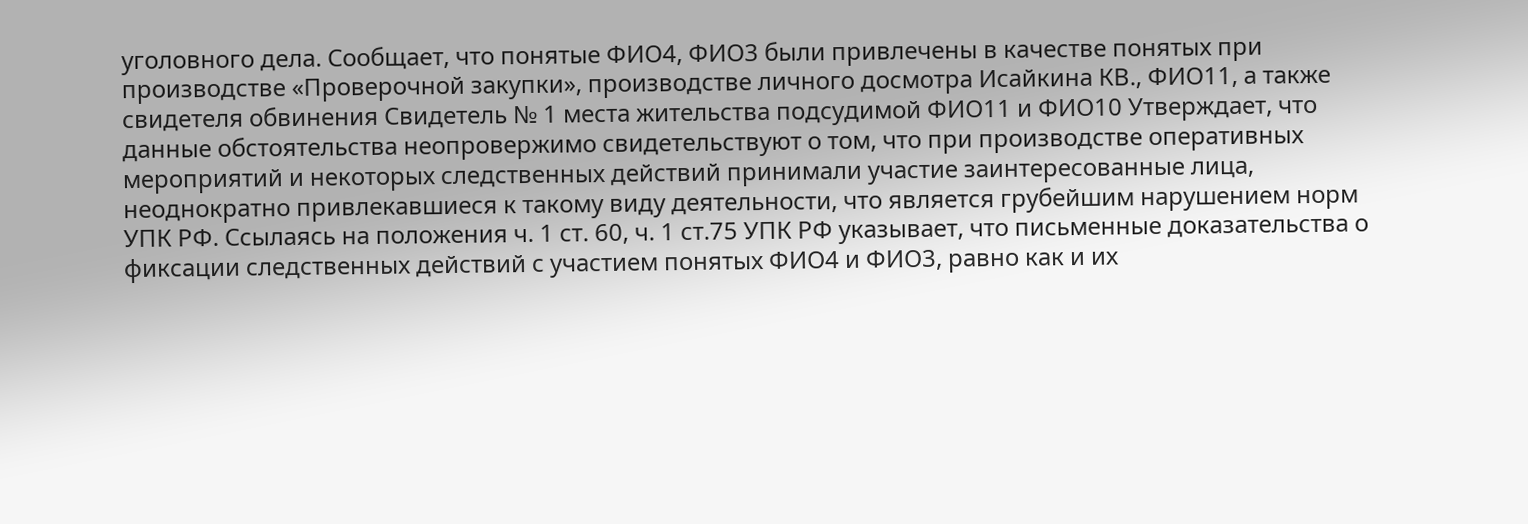уголовного дела. Сообщает, что понятые ФИО4, ФИО3 были привлечены в качестве понятых при производстве «Проверочной закупки», производстве личного досмотра Исайкина КВ., ФИО11, а также свидетеля обвинения Свидетель № 1 места жительства подсудимой ФИО11 и ФИО10 Утверждает, что данные обстоятельства неопровержимо свидетельствуют о том, что при производстве оперативных мероприятий и некоторых следственных действий принимали участие заинтересованные лица, неоднократно привлекавшиеся к такому виду деятельности, что является грубейшим нарушением норм УПК РФ. Ссылаясь на положения ч. 1 ст. 60, ч. 1 ст.75 УПК РФ указывает, что письменные доказательства о фиксации следственных действий с участием понятых ФИО4 и ФИО3, равно как и их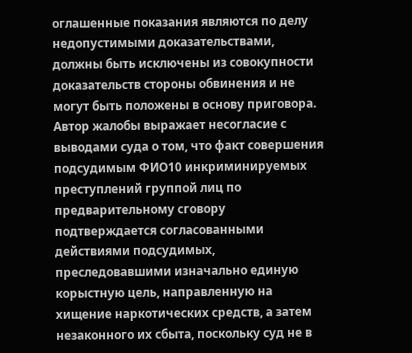оглашенные показания являются по делу недопустимыми доказательствами, должны быть исключены из совокупности доказательств стороны обвинения и не могут быть положены в основу приговора. Автор жалобы выражает несогласие с выводами суда о том, что факт совершения подсудимым ФИО10 инкриминируемых преступлений группой лиц по предварительному сговору подтверждается согласованными действиями подсудимых, преследовавшими изначально единую корыстную цель, направленную на хищение наркотических средств, а затем незаконного их сбыта, поскольку суд не в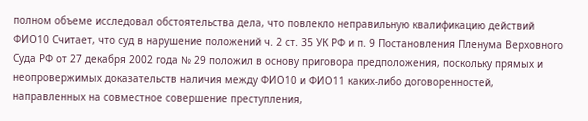полном объеме исследовал обстоятельства дела, что повлекло неправильную квалификацию действий ФИО10 Считает, что суд в нарушение положений ч. 2 ст. 35 УК РФ и п. 9 Постановления Пленума Верховного Суда РФ от 27 декабря 2002 года № 29 положил в основу приговора предположения, поскольку прямых и неопровержимых доказательств наличия между ФИО10 и ФИО11 каких-либо договоренностей, направленных на совместное совершение преступления,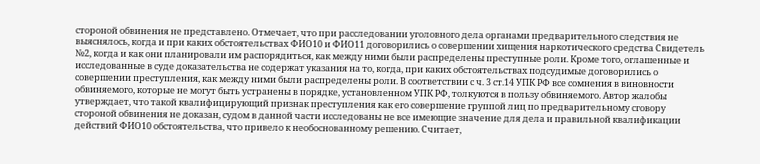стороной обвинения не представлено. Отмечает, что при расследовании уголовного дела органами предварительного следствия не выяснялось, когда и при каких обстоятельствах ФИО10 и ФИО11 договорились о совершении хищения наркотического средства Свидетель №2, когда и как они планировали им распорядиться, как между ними были распределены преступные роли. Кроме того, оглашенные и исследованные в суде доказательства не содержат указания на то, когда, при каких обстоятельствах подсудимые договорились о совершении преступления, как между ними были распределены роли. В соответствии с ч. 3 ст.14 УПК РФ все сомнения в виновности обвиняемого, которые не могут быть устранены в порядке, установленном УПК РФ, толкуются в пользу обвиняемого. Автор жалобы утверждает, что такой квалифицирующий признак преступления как его совершение группой лиц по предварительному сговору стороной обвинения не доказан, судом в данной части исследованы не все имеющие значение для дела и правильной квалификации действий ФИО10 обстоятельства, что привело к необоснованному решению. Считает,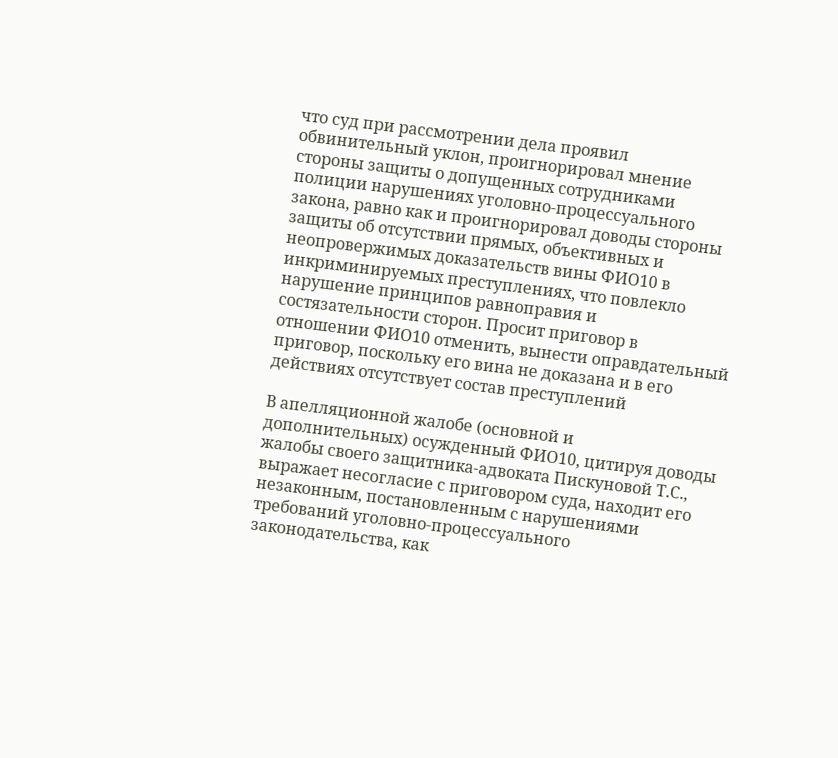что суд при рассмотрении дела проявил обвинительный уклон, проигнорировал мнение стороны защиты о допущенных сотрудниками полиции нарушениях уголовно-процессуального закона, равно как и проигнорировал доводы стороны защиты об отсутствии прямых, объективных и неопровержимых доказательств вины ФИО10 в инкриминируемых преступлениях, что повлекло нарушение принципов равноправия и состязательности сторон. Просит приговор в отношении ФИО10 отменить, вынести оправдательный приговор, поскольку его вина не доказана и в его действиях отсутствует состав преступлений

В апелляционной жалобе (основной и дополнительных) осужденный ФИО10, цитируя доводы жалобы своего защитника-адвоката Пискуновой Т.С., выражает несогласие с приговором суда, находит его незаконным, постановленным с нарушениями требований уголовно-процессуального законодательства, как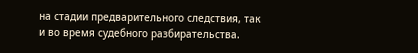на стадии предварительного следствия, так и во время судебного разбирательства.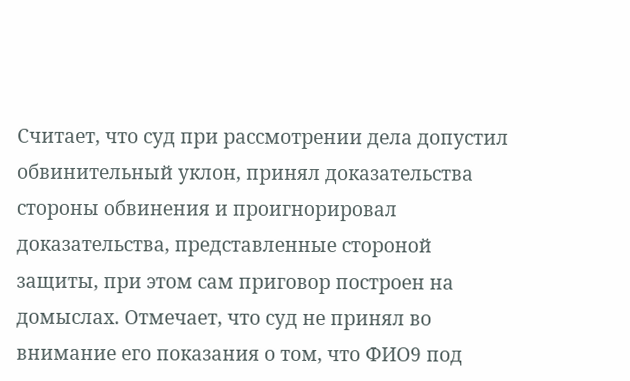Считает, что суд при рассмотрении дела допустил обвинительный уклон, принял доказательства стороны обвинения и проигнорировал доказательства, представленные стороной защиты, при этом сам приговор построен на домыслах. Отмечает, что суд не принял во внимание его показания о том, что ФИО9 под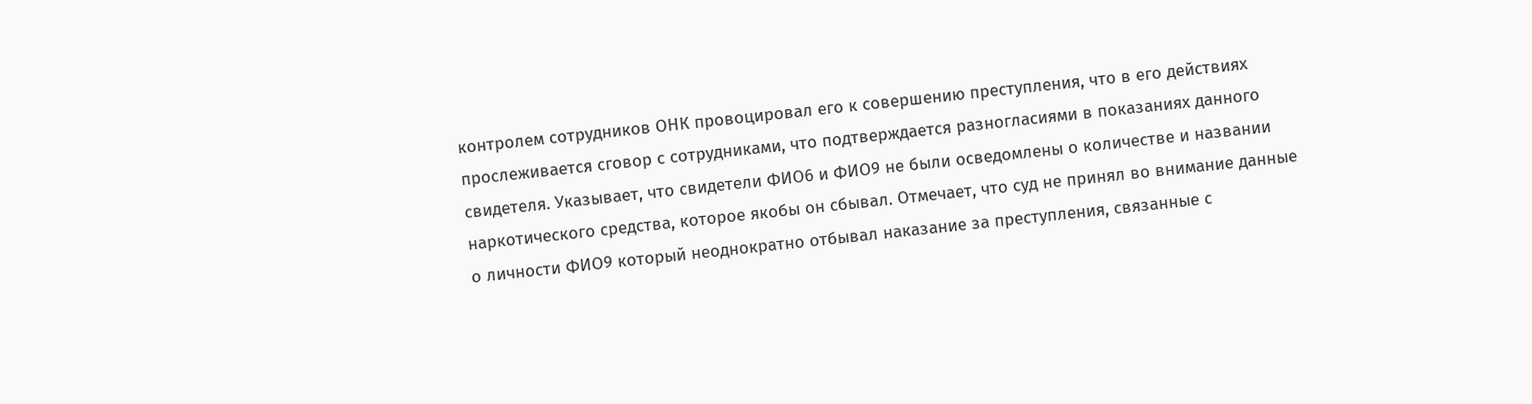контролем сотрудников ОНК провоцировал его к совершению преступления, что в его действиях прослеживается сговор с сотрудниками, что подтверждается разногласиями в показаниях данного свидетеля. Указывает, что свидетели ФИО6 и ФИО9 не были осведомлены о количестве и названии наркотического средства, которое якобы он сбывал. Отмечает, что суд не принял во внимание данные о личности ФИО9 который неоднократно отбывал наказание за преступления, связанные с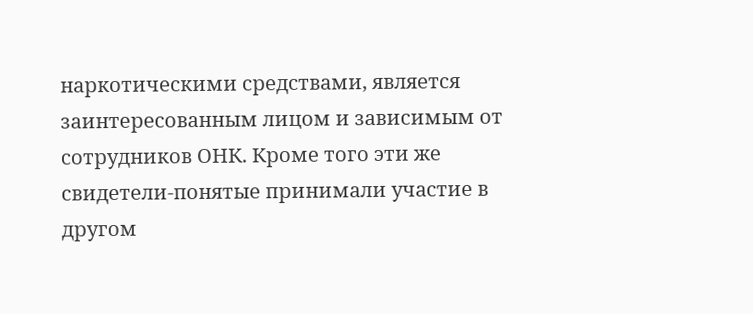наркотическими средствами, является заинтересованным лицом и зависимым от сотрудников ОНК. Кроме того эти же свидетели-понятые принимали участие в другом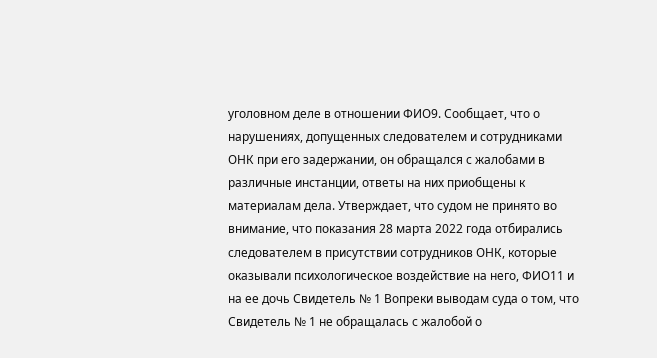уголовном деле в отношении ФИО9. Сообщает, что о нарушениях, допущенных следователем и сотрудниками ОНК при его задержании, он обращался с жалобами в различные инстанции, ответы на них приобщены к материалам дела. Утверждает, что судом не принято во внимание, что показания 28 марта 2022 года отбирались следователем в присутствии сотрудников ОНК, которые оказывали психологическое воздействие на него, ФИО11 и на ее дочь Свидетель № 1 Вопреки выводам суда о том, что Свидетель № 1 не обращалась с жалобой о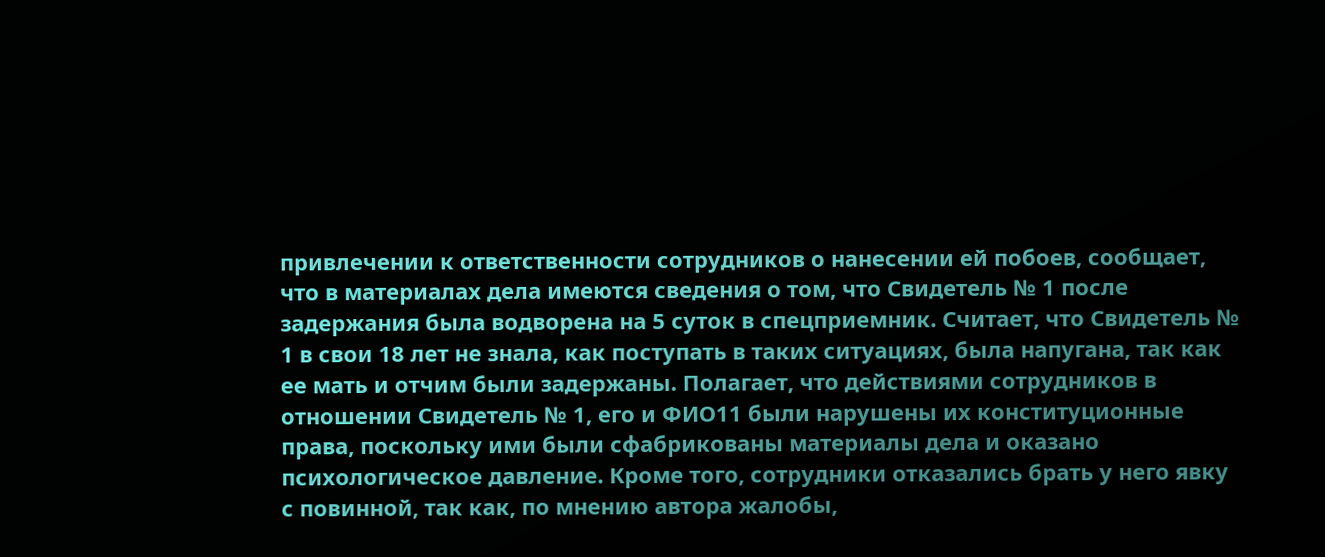привлечении к ответственности сотрудников о нанесении ей побоев, сообщает, что в материалах дела имеются сведения о том, что Свидетель № 1 после задержания была водворена на 5 суток в спецприемник. Считает, что Свидетель № 1 в свои 18 лет не знала, как поступать в таких ситуациях, была напугана, так как ее мать и отчим были задержаны. Полагает, что действиями сотрудников в отношении Свидетель № 1, его и ФИО11 были нарушены их конституционные права, поскольку ими были сфабрикованы материалы дела и оказано психологическое давление. Кроме того, сотрудники отказались брать у него явку с повинной, так как, по мнению автора жалобы,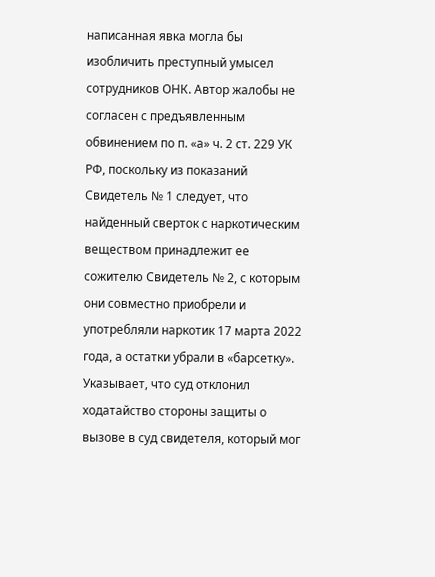написанная явка могла бы изобличить преступный умысел сотрудников ОНК. Автор жалобы не согласен с предъявленным обвинением по п. «а» ч. 2 ст. 229 УК РФ, поскольку из показаний Свидетель № 1 следует, что найденный сверток с наркотическим веществом принадлежит ее сожителю Свидетель № 2, с которым они совместно приобрели и употребляли наркотик 17 марта 2022 года, а остатки убрали в «барсетку». Указывает, что суд отклонил ходатайство стороны защиты о вызове в суд свидетеля, который мог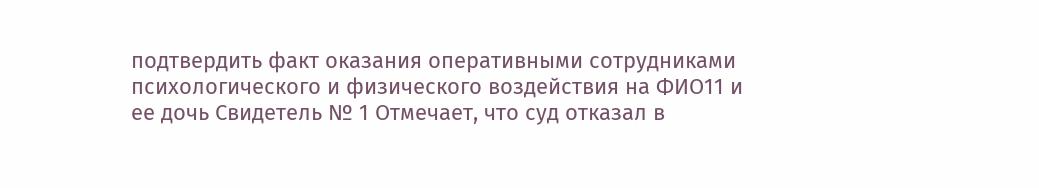подтвердить факт оказания оперативными сотрудниками психологического и физического воздействия на ФИО11 и ее дочь Свидетель № 1 Отмечает, что суд отказал в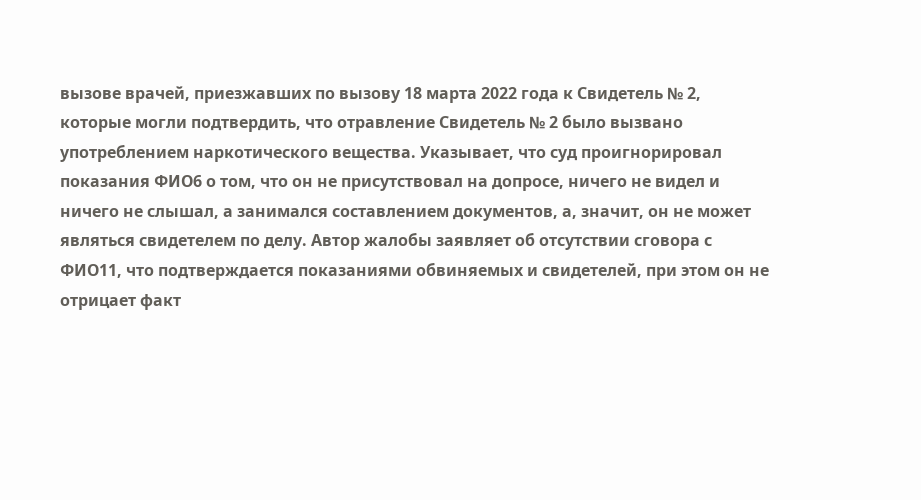вызове врачей, приезжавших по вызову 18 марта 2022 года к Свидетель № 2, которые могли подтвердить, что отравление Свидетель № 2 было вызвано употреблением наркотического вещества. Указывает, что суд проигнорировал показания ФИО6 о том, что он не присутствовал на допросе, ничего не видел и ничего не слышал, а занимался составлением документов, а, значит, он не может являться свидетелем по делу. Автор жалобы заявляет об отсутствии сговора с ФИО11, что подтверждается показаниями обвиняемых и свидетелей, при этом он не отрицает факт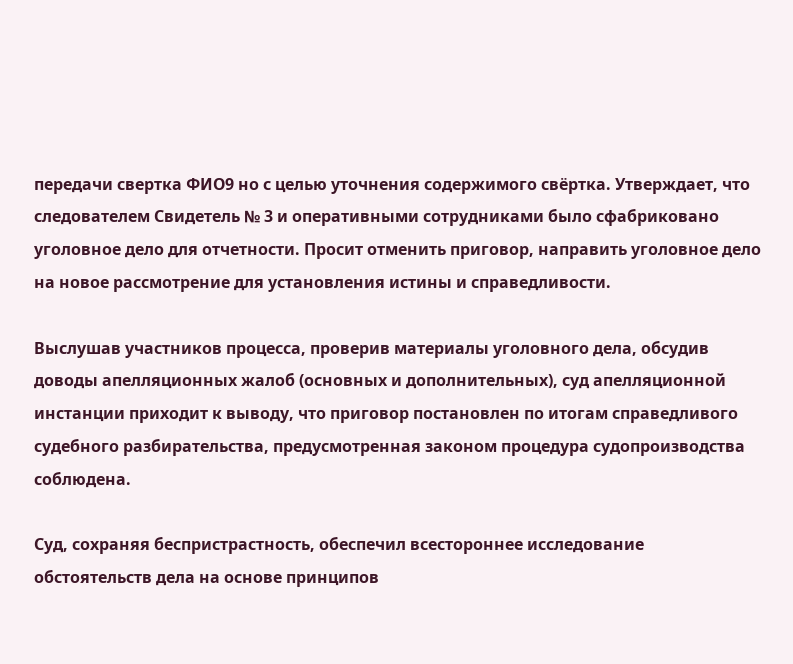передачи свертка ФИО9 но с целью уточнения содержимого свёртка. Утверждает, что следователем Свидетель № 3 и оперативными сотрудниками было сфабриковано уголовное дело для отчетности. Просит отменить приговор, направить уголовное дело на новое рассмотрение для установления истины и справедливости.

Выслушав участников процесса, проверив материалы уголовного дела, обсудив доводы апелляционных жалоб (основных и дополнительных), суд апелляционной инстанции приходит к выводу, что приговор постановлен по итогам справедливого судебного разбирательства, предусмотренная законом процедура судопроизводства соблюдена.

Суд, сохраняя беспристрастность, обеспечил всестороннее исследование обстоятельств дела на основе принципов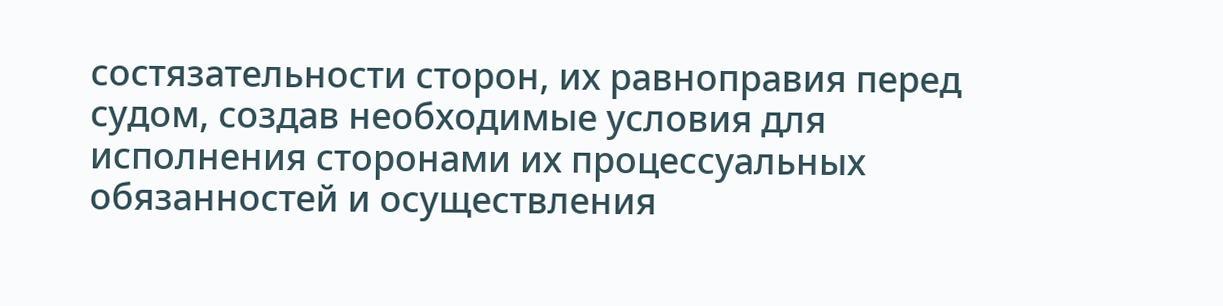состязательности сторон, их равноправия перед судом, создав необходимые условия для исполнения сторонами их процессуальных обязанностей и осуществления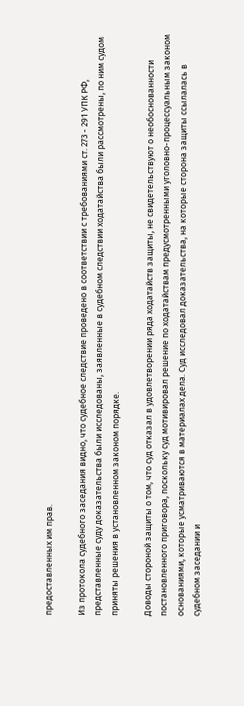предоставленных им прав.

Из протокола судебного заседания видно, что судебное следствие проведено в соответствии с требованиями ст. 273 - 291 УПК РФ, представленные суду доказательства были исследованы, заявленные в судебном следствии ходатайства были рассмотрены, по ним судом приняты решения в установленном законом порядке.

Доводы стороной защиты о том, что суд отказал в удовлетворении ряда ходатайств защиты, не свидетельствуют о необоснованности постановленного приговора, поскольку суд мотивировал решение по ходатайствам предусмотренными уголовно-процессуальным законом основаниями, которые усматриваются в материалах дела. Суд исследовал доказательства, на которые сторона защиты ссылалась в судебном заседании и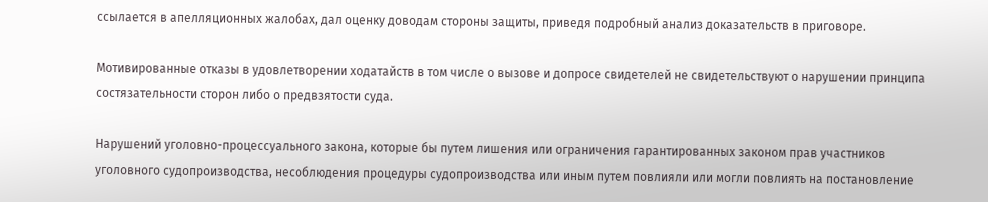ссылается в апелляционных жалобах, дал оценку доводам стороны защиты, приведя подробный анализ доказательств в приговоре.

Мотивированные отказы в удовлетворении ходатайств в том числе о вызове и допросе свидетелей не свидетельствуют о нарушении принципа состязательности сторон либо о предвзятости суда.

Нарушений уголовно-процессуального закона, которые бы путем лишения или ограничения гарантированных законом прав участников уголовного судопроизводства, несоблюдения процедуры судопроизводства или иным путем повлияли или могли повлиять на постановление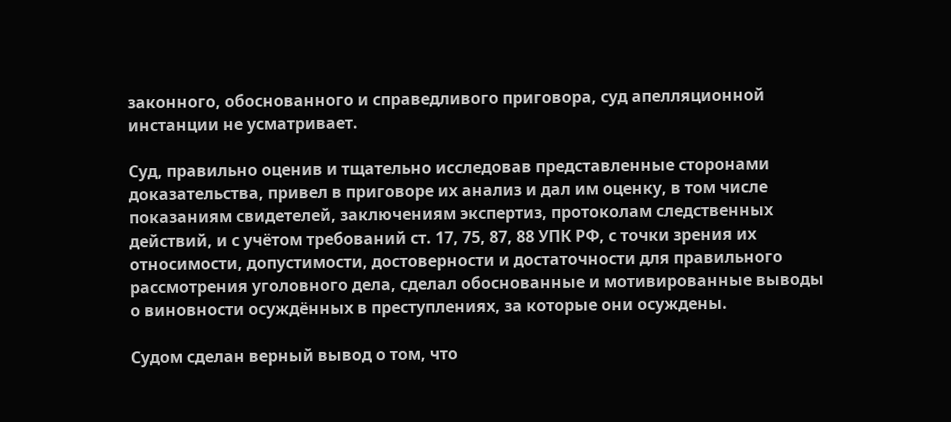законного, обоснованного и справедливого приговора, суд апелляционной инстанции не усматривает.

Суд, правильно оценив и тщательно исследовав представленные сторонами доказательства, привел в приговоре их анализ и дал им оценку, в том числе показаниям свидетелей, заключениям экспертиз, протоколам следственных действий, и с учётом требований ст. 17, 75, 87, 88 УПК РФ, с точки зрения их относимости, допустимости, достоверности и достаточности для правильного рассмотрения уголовного дела, сделал обоснованные и мотивированные выводы о виновности осуждённых в преступлениях, за которые они осуждены.

Судом сделан верный вывод о том, что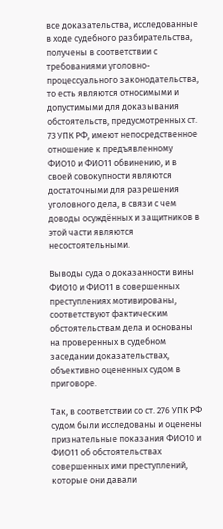все доказательства, исследованные в ходе судебного разбирательства, получены в соответствии с требованиями уголовно-процессуального законодательства, то есть являются относимыми и допустимыми для доказывания обстоятельств, предусмотренных ст. 73 УПК РФ, имеют непосредственное отношение к предъявленному ФИО10 и ФИО11 обвинению, и в своей совокупности являются достаточными для разрешения уголовного дела, в связи с чем доводы осуждённых и защитников в этой части являются несостоятельными.

Выводы суда о доказанности вины ФИО10 и ФИО11 в совершенных преступлениях мотивированы, соответствуют фактическим обстоятельствам дела и основаны на проверенных в судебном заседании доказательствах, объективно оцененных судом в приговоре.

Так, в соответствии со ст. 276 УПК РФ судом были исследованы и оценены признательные показания ФИО10 и ФИО11 об обстоятельствах совершенных ими преступлений, которые они давали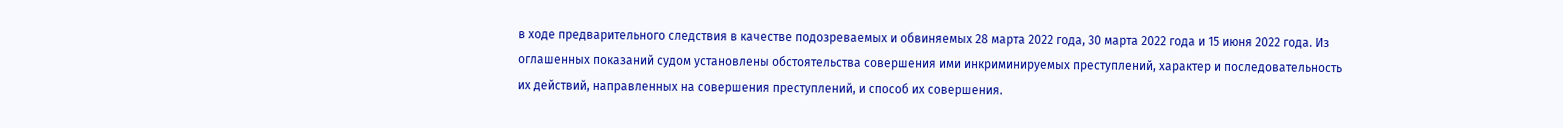в ходе предварительного следствия в качестве подозреваемых и обвиняемых 28 марта 2022 года, 30 марта 2022 года и 15 июня 2022 года. Из оглашенных показаний судом установлены обстоятельства совершения ими инкриминируемых преступлений, характер и последовательность их действий, направленных на совершения преступлений, и способ их совершения.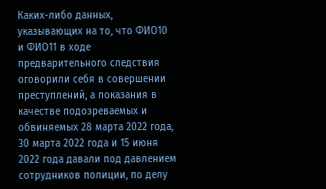Каких-либо данных, указывающих на то, что ФИО10 и ФИО11 в ходе предварительного следствия оговорили себя в совершении преступлений, а показания в качестве подозреваемых и обвиняемых 28 марта 2022 года, 30 марта 2022 года и 15 июня 2022 года давали под давлением сотрудников полиции, по делу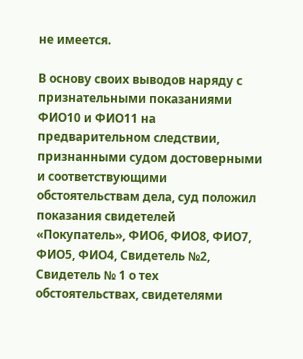не имеется.

В основу своих выводов наряду с признательными показаниями ФИО10 и ФИО11 на предварительном следствии, признанными судом достоверными и соответствующими обстоятельствам дела, суд положил показания свидетелей «Покупатель», ФИО6, ФИО8, ФИО7, ФИО5, ФИО4, Свидетель №2, Свидетель № 1 о тех обстоятельствах, свидетелями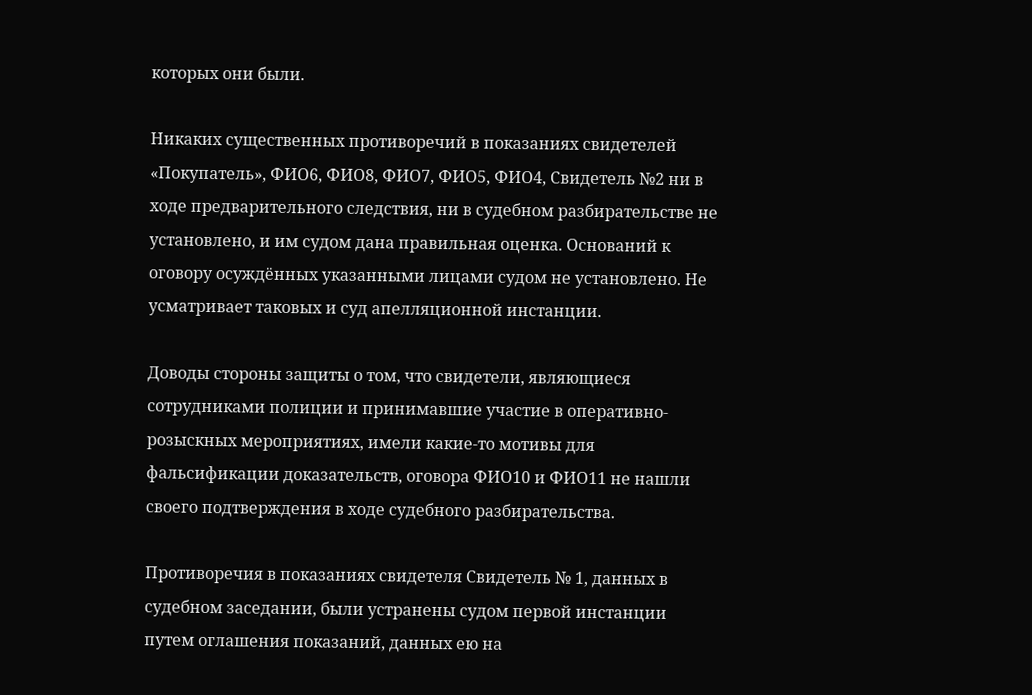которых они были.

Никаких существенных противоречий в показаниях свидетелей «Покупатель», ФИО6, ФИО8, ФИО7, ФИО5, ФИО4, Свидетель №2 ни в ходе предварительного следствия, ни в судебном разбирательстве не установлено, и им судом дана правильная оценка. Оснований к оговору осуждённых указанными лицами судом не установлено. Не усматривает таковых и суд апелляционной инстанции.

Доводы стороны защиты о том, что свидетели, являющиеся сотрудниками полиции и принимавшие участие в оперативно-розыскных мероприятиях, имели какие-то мотивы для фальсификации доказательств, оговора ФИО10 и ФИО11 не нашли своего подтверждения в ходе судебного разбирательства.

Противоречия в показаниях свидетеля Свидетель № 1, данных в судебном заседании, были устранены судом первой инстанции путем оглашения показаний, данных ею на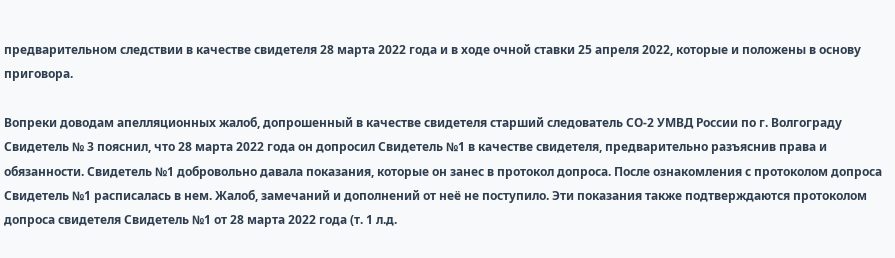предварительном следствии в качестве свидетеля 28 марта 2022 года и в ходе очной ставки 25 апреля 2022, которые и положены в основу приговора.

Вопреки доводам апелляционных жалоб, допрошенный в качестве свидетеля старший следователь СО-2 УМВД России по г. Волгограду Свидетель № 3 пояснил, что 28 марта 2022 года он допросил Свидетель №1 в качестве свидетеля, предварительно разъяснив права и обязанности. Свидетель №1 добровольно давала показания, которые он занес в протокол допроса. После ознакомления с протоколом допроса Свидетель №1 расписалась в нем. Жалоб, замечаний и дополнений от неё не поступило. Эти показания также подтверждаются протоколом допроса свидетеля Свидетель №1 от 28 марта 2022 года (т. 1 л.д.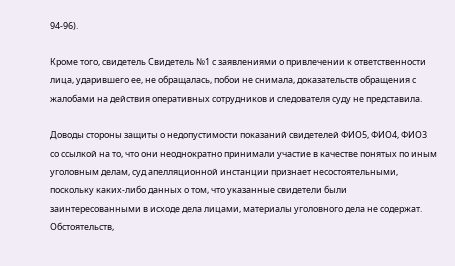94-96).

Кроме того, свидетель Свидетель №1 с заявлениями о привлечении к ответственности лица, ударившего ее, не обращалась, побои не снимала, доказательств обращения с жалобами на действия оперативных сотрудников и следователя суду не представила.

Доводы стороны защиты о недопустимости показаний свидетелей ФИО5, ФИО4, ФИО3 со ссылкой на то, что они неоднократно принимали участие в качестве понятых по иным уголовным делам, суд апелляционной инстанции признает несостоятельными, поскольку каких-либо данных о том, что указанные свидетели были заинтересованными в исходе дела лицами, материалы уголовного дела не содержат. Обстоятельств,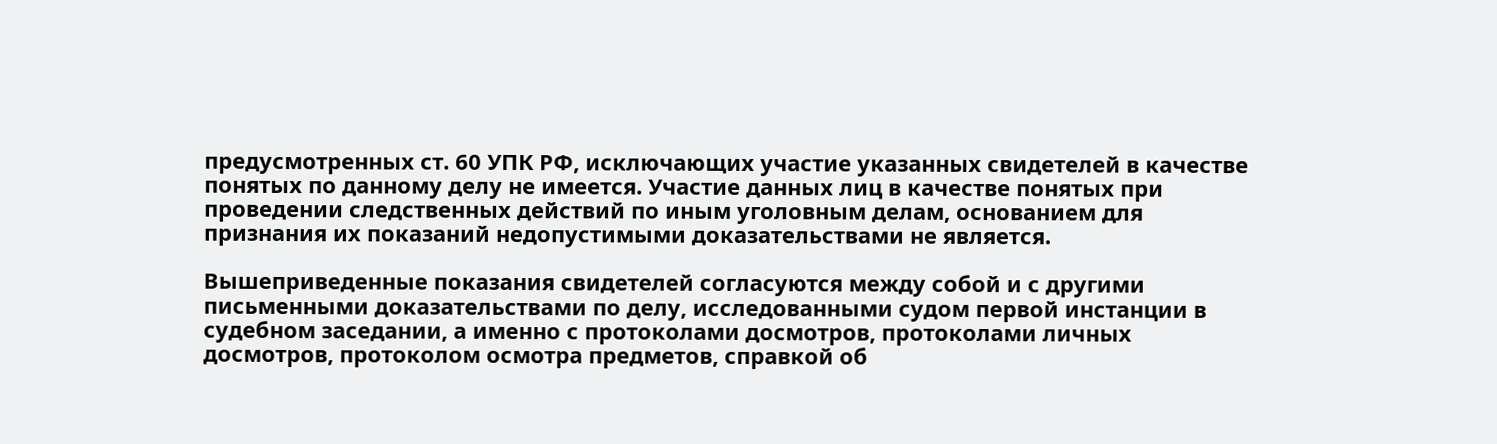предусмотренных ст. 60 УПК РФ, исключающих участие указанных свидетелей в качестве понятых по данному делу не имеется. Участие данных лиц в качестве понятых при проведении следственных действий по иным уголовным делам, основанием для признания их показаний недопустимыми доказательствами не является.

Вышеприведенные показания свидетелей согласуются между собой и с другими письменными доказательствами по делу, исследованными судом первой инстанции в судебном заседании, а именно с протоколами досмотров, протоколами личных досмотров, протоколом осмотра предметов, справкой об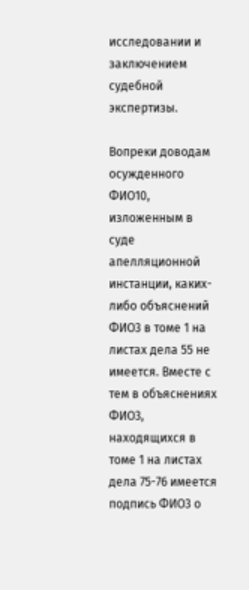исследовании и заключением судебной экспертизы.

Вопреки доводам осужденного ФИО10, изложенным в суде апелляционной инстанции, каких-либо объяснений ФИО3 в томе 1 на листах дела 55 не имеется. Вместе с тем в объяснениях ФИО3, находящихся в томе 1 на листах дела 75-76 имеется подпись ФИО3 о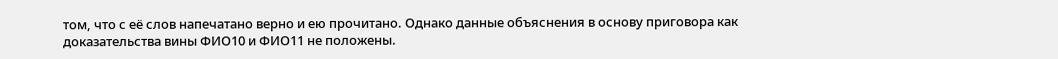том, что с её слов напечатано верно и ею прочитано. Однако данные объяснения в основу приговора как доказательства вины ФИО10 и ФИО11 не положены.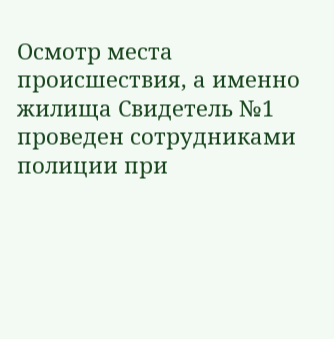Осмотр места происшествия, а именно жилища Свидетель №1 проведен сотрудниками полиции при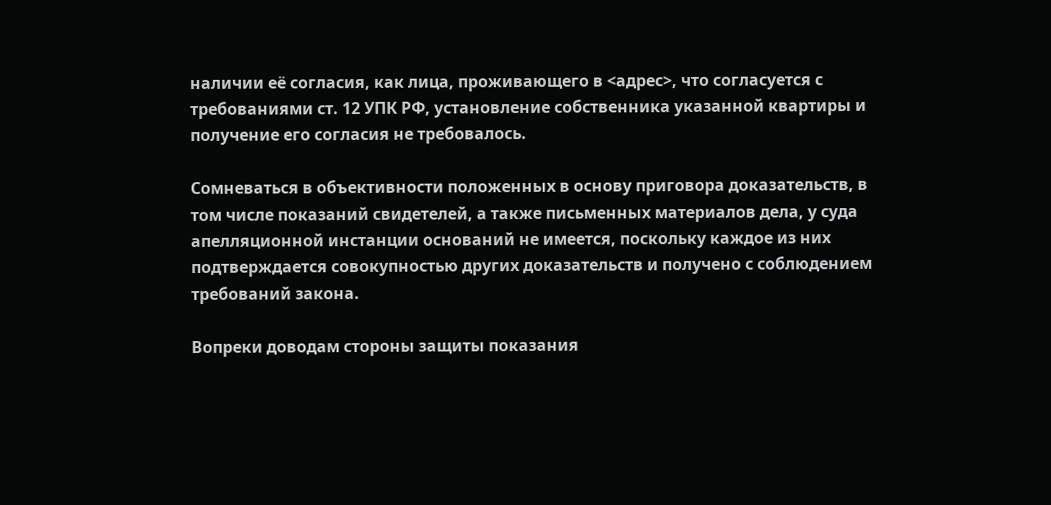наличии её согласия, как лица, проживающего в <адрес>, что согласуется с требованиями ст. 12 УПК РФ, установление собственника указанной квартиры и получение его согласия не требовалось.

Сомневаться в объективности положенных в основу приговора доказательств, в том числе показаний свидетелей, а также письменных материалов дела, у суда апелляционной инстанции оснований не имеется, поскольку каждое из них подтверждается совокупностью других доказательств и получено с соблюдением требований закона.

Вопреки доводам стороны защиты показания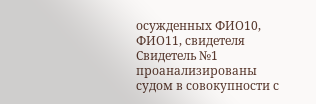осужденных ФИО10, ФИО11, свидетеля Свидетель №1 проанализированы судом в совокупности с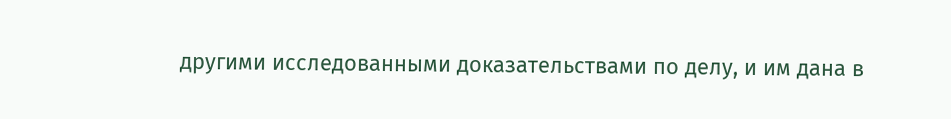другими исследованными доказательствами по делу, и им дана в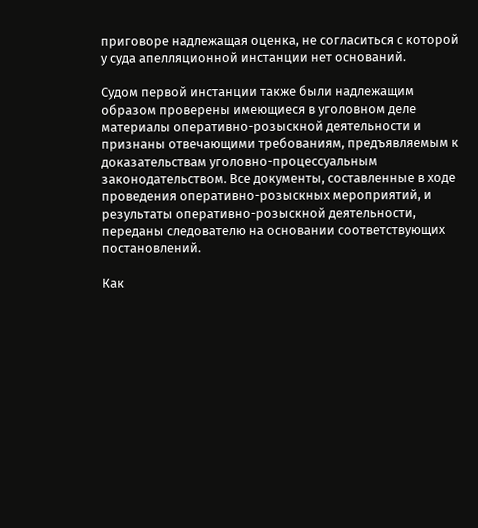приговоре надлежащая оценка, не согласиться с которой у суда апелляционной инстанции нет оснований.

Судом первой инстанции также были надлежащим образом проверены имеющиеся в уголовном деле материалы оперативно-розыскной деятельности и признаны отвечающими требованиям, предъявляемым к доказательствам уголовно-процессуальным законодательством. Все документы, составленные в ходе проведения оперативно-розыскных мероприятий, и результаты оперативно-розыскной деятельности, переданы следователю на основании соответствующих постановлений.

Как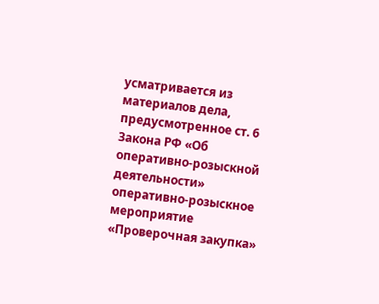усматривается из материалов дела, предусмотренное ст. 6 Закона РФ «Об оперативно-розыскной деятельности» оперативно-розыскное мероприятие «Проверочная закупка»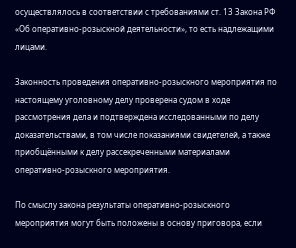осуществлялось в соответствии с требованиями ст. 13 Закона РФ «Об оперативно-розыскной деятельности», то есть надлежащими лицами.

Законность проведения оперативно-розыскного мероприятия по настоящему уголовному делу проверена судом в ходе рассмотрения дела и подтверждена исследованными по делу доказательствами, в том числе показаниями свидетелей, а также приобщёнными к делу рассекреченными материалами оперативно-розыскного мероприятия.

По смыслу закона результаты оперативно-розыскного мероприятия могут быть положены в основу приговора, если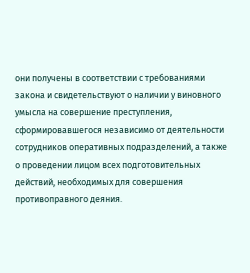они получены в соответствии с требованиями закона и свидетельствуют о наличии у виновного умысла на совершение преступления, сформировавшегося независимо от деятельности сотрудников оперативных подразделений, а также о проведении лицом всех подготовительных действий, необходимых для совершения противоправного деяния.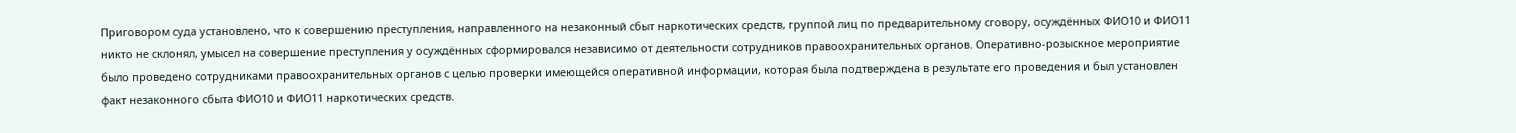Приговором суда установлено, что к совершению преступления, направленного на незаконный сбыт наркотических средств, группой лиц по предварительному сговору, осуждённых ФИО10 и ФИО11 никто не склонял, умысел на совершение преступления у осуждённых сформировался независимо от деятельности сотрудников правоохранительных органов. Оперативно-розыскное мероприятие было проведено сотрудниками правоохранительных органов с целью проверки имеющейся оперативной информации, которая была подтверждена в результате его проведения и был установлен факт незаконного сбыта ФИО10 и ФИО11 наркотических средств.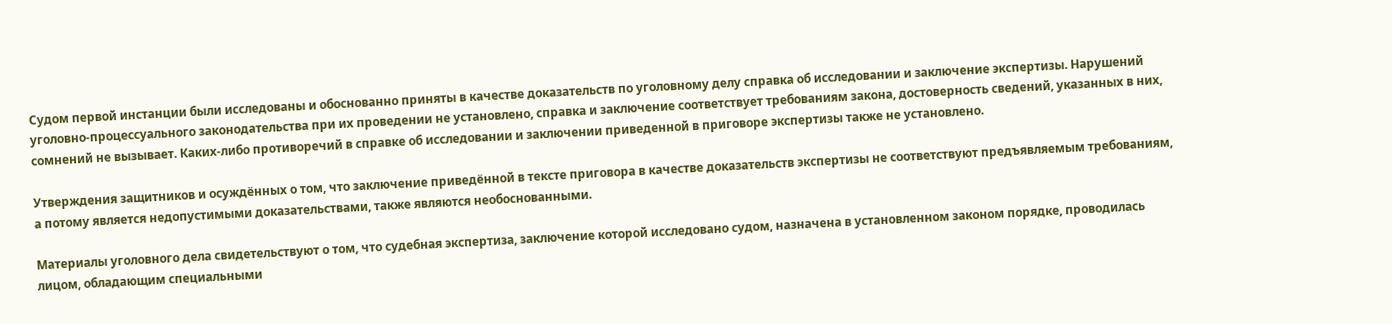Судом первой инстанции были исследованы и обоснованно приняты в качестве доказательств по уголовному делу справка об исследовании и заключение экспертизы. Нарушений уголовно-процессуального законодательства при их проведении не установлено, справка и заключение соответствует требованиям закона, достоверность сведений, указанных в них, сомнений не вызывает. Каких-либо противоречий в справке об исследовании и заключении приведенной в приговоре экспертизы также не установлено.

Утверждения защитников и осуждённых о том, что заключение приведённой в тексте приговора в качестве доказательств экспертизы не соответствуют предъявляемым требованиям, а потому является недопустимыми доказательствами, также являются необоснованными.

Материалы уголовного дела свидетельствуют о том, что судебная экспертиза, заключение которой исследовано судом, назначена в установленном законом порядке, проводилась лицом, обладающим специальными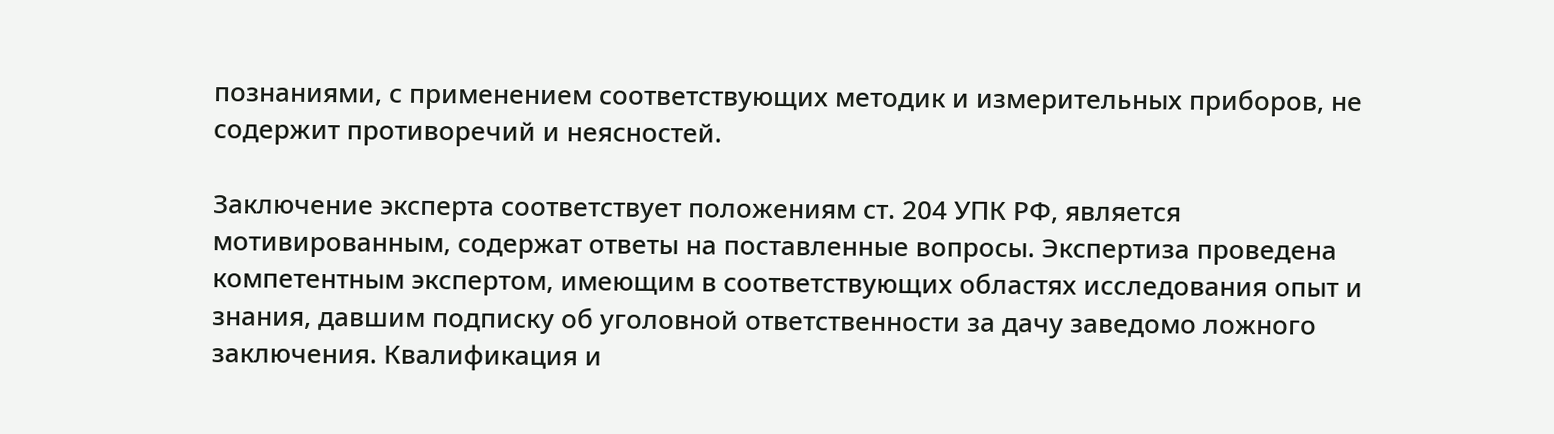познаниями, с применением соответствующих методик и измерительных приборов, не содержит противоречий и неясностей.

Заключение эксперта соответствует положениям ст. 204 УПК РФ, является мотивированным, содержат ответы на поставленные вопросы. Экспертиза проведена компетентным экспертом, имеющим в соответствующих областях исследования опыт и знания, давшим подписку об уголовной ответственности за дачу заведомо ложного заключения. Квалификация и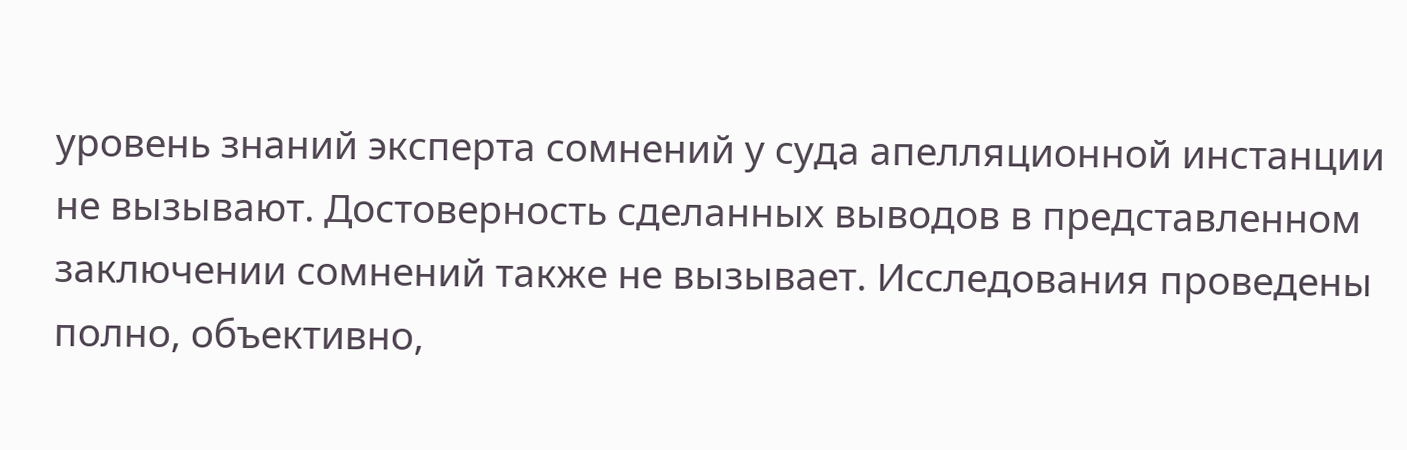уровень знаний эксперта сомнений у суда апелляционной инстанции не вызывают. Достоверность сделанных выводов в представленном заключении сомнений также не вызывает. Исследования проведены полно, объективно,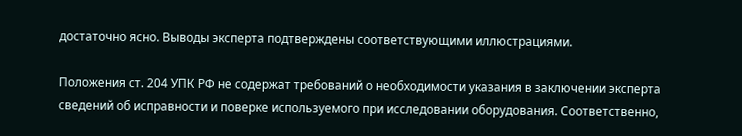достаточно ясно. Выводы эксперта подтверждены соответствующими иллюстрациями.

Положения ст. 204 УПК РФ не содержат требований о необходимости указания в заключении эксперта сведений об исправности и поверке используемого при исследовании оборудования. Соответственно,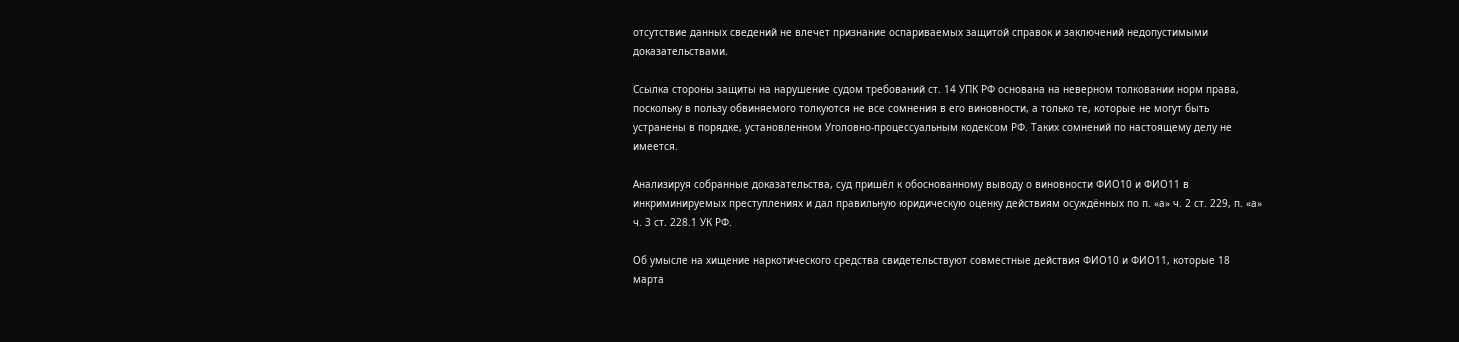отсутствие данных сведений не влечет признание оспариваемых защитой справок и заключений недопустимыми доказательствами.

Ссылка стороны защиты на нарушение судом требований ст. 14 УПК РФ основана на неверном толковании норм права, поскольку в пользу обвиняемого толкуются не все сомнения в его виновности, а только те, которые не могут быть устранены в порядке, установленном Уголовно-процессуальным кодексом РФ. Таких сомнений по настоящему делу не имеется.

Анализируя собранные доказательства, суд пришёл к обоснованному выводу о виновности ФИО10 и ФИО11 в инкриминируемых преступлениях и дал правильную юридическую оценку действиям осуждённых по п. «а» ч. 2 ст. 229, п. «а» ч. 3 ст. 228.1 УК РФ.

Об умысле на хищение наркотического средства свидетельствуют совместные действия ФИО10 и ФИО11, которые 18 марта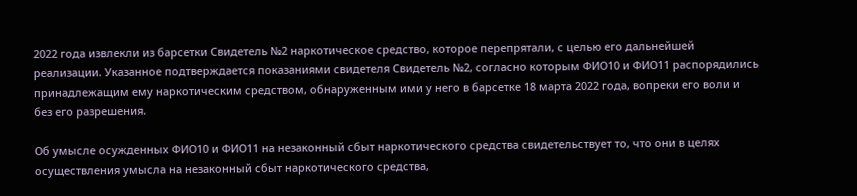2022 года извлекли из барсетки Свидетель №2 наркотическое средство, которое перепрятали, с целью его дальнейшей реализации. Указанное подтверждается показаниями свидетеля Свидетель №2, согласно которым ФИО10 и ФИО11 распорядились принадлежащим ему наркотическим средством, обнаруженным ими у него в барсетке 18 марта 2022 года, вопреки его воли и без его разрешения.

Об умысле осужденных ФИО10 и ФИО11 на незаконный сбыт наркотического средства свидетельствует то, что они в целях осуществления умысла на незаконный сбыт наркотического средства,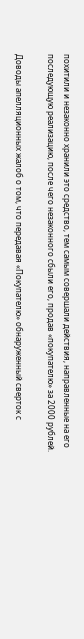похитили и незаконно хранили это средство, тем самым совершали действия, направленные на его последующую реализацию, после чего незаконного сбыли его, продав «покупателю» за 2000 рублей.

Доводы апелляционных жалоб о том, что передавая «Покупателю» обнаруженный сверток с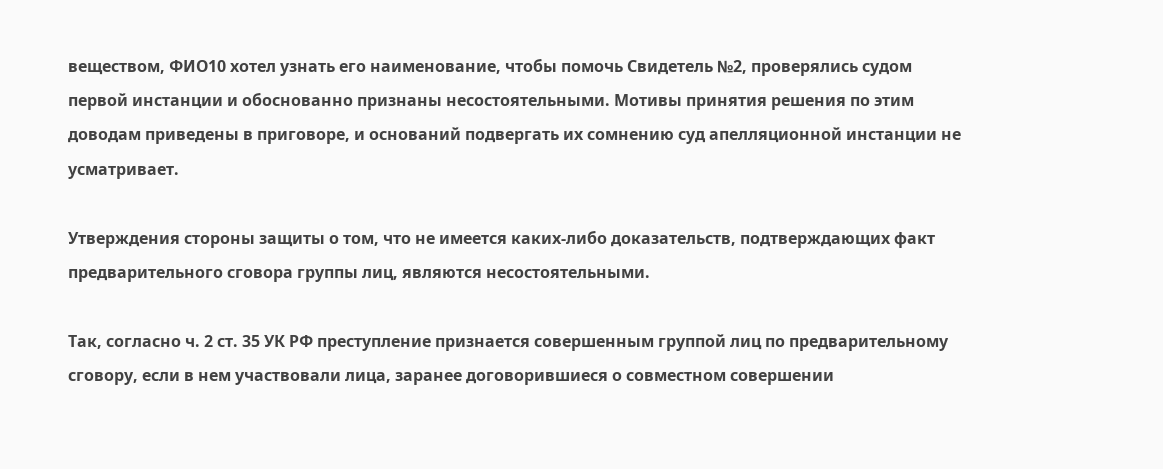веществом, ФИО10 хотел узнать его наименование, чтобы помочь Свидетель №2, проверялись судом первой инстанции и обоснованно признаны несостоятельными. Мотивы принятия решения по этим доводам приведены в приговоре, и оснований подвергать их сомнению суд апелляционной инстанции не усматривает.

Утверждения стороны защиты о том, что не имеется каких-либо доказательств, подтверждающих факт предварительного сговора группы лиц, являются несостоятельными.

Так, согласно ч. 2 ст. 35 УК РФ преступление признается совершенным группой лиц по предварительному сговору, если в нем участвовали лица, заранее договорившиеся о совместном совершении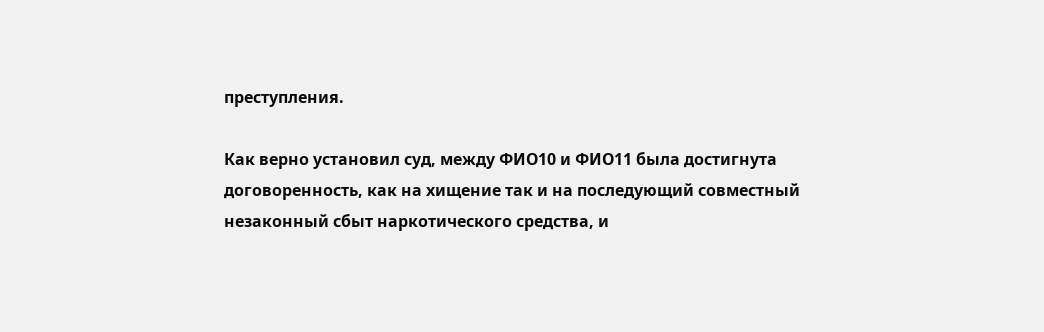преступления.

Как верно установил суд, между ФИО10 и ФИО11 была достигнута договоренность, как на хищение так и на последующий совместный незаконный сбыт наркотического средства, и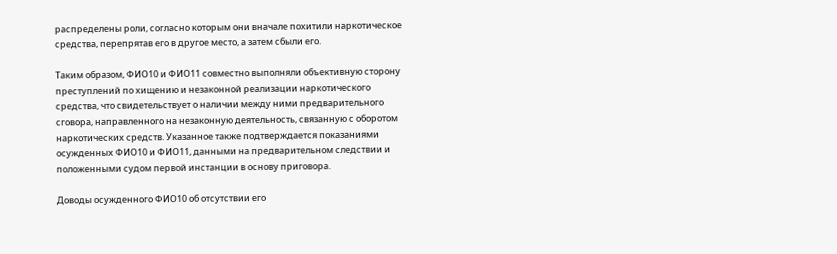распределены роли, согласно которым они вначале похитили наркотическое средства, перепрятав его в другое место, а затем сбыли его.

Таким образом, ФИО10 и ФИО11 совместно выполняли объективную сторону преступлений по хищению и незаконной реализации наркотического средства, что свидетельствует о наличии между ними предварительного сговора, направленного на незаконную деятельность, связанную с оборотом наркотических средств. Указанное также подтверждается показаниями осужденных ФИО10 и ФИО11, данными на предварительном следствии и положенными судом первой инстанции в основу приговора.

Доводы осужденного ФИО10 об отсутствии его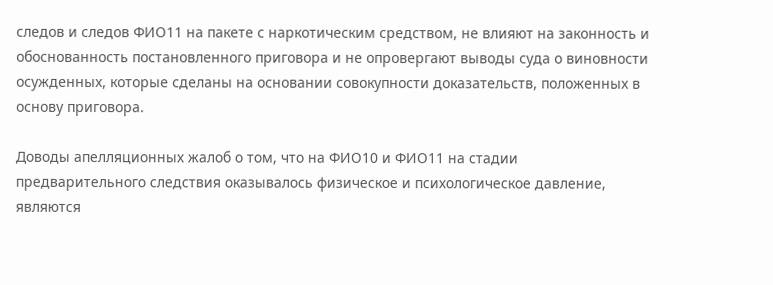следов и следов ФИО11 на пакете с наркотическим средством, не влияют на законность и обоснованность постановленного приговора и не опровергают выводы суда о виновности осужденных, которые сделаны на основании совокупности доказательств, положенных в основу приговора.

Доводы апелляционных жалоб о том, что на ФИО10 и ФИО11 на стадии предварительного следствия оказывалось физическое и психологическое давление, являются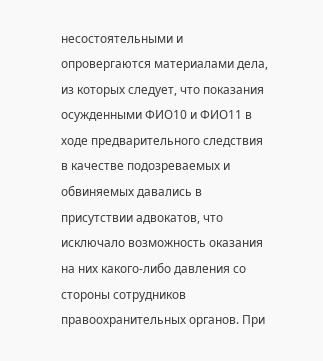несостоятельными и опровергаются материалами дела, из которых следует, что показания осужденными ФИО10 и ФИО11 в ходе предварительного следствия в качестве подозреваемых и обвиняемых давались в присутствии адвокатов, что исключало возможность оказания на них какого-либо давления со стороны сотрудников правоохранительных органов. При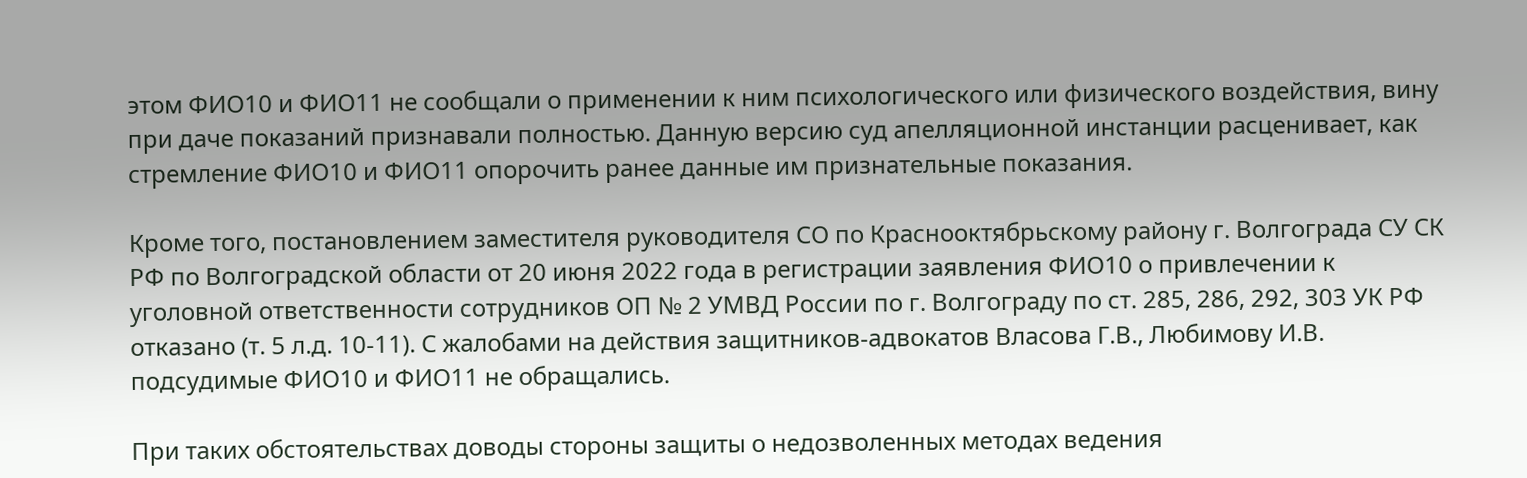этом ФИО10 и ФИО11 не сообщали о применении к ним психологического или физического воздействия, вину при даче показаний признавали полностью. Данную версию суд апелляционной инстанции расценивает, как стремление ФИО10 и ФИО11 опорочить ранее данные им признательные показания.

Кроме того, постановлением заместителя руководителя СО по Краснооктябрьскому району г. Волгограда СУ СК РФ по Волгоградской области от 20 июня 2022 года в регистрации заявления ФИО10 о привлечении к уголовной ответственности сотрудников ОП № 2 УМВД России по г. Волгограду по ст. 285, 286, 292, 303 УК РФ отказано (т. 5 л.д. 10-11). С жалобами на действия защитников-адвокатов Власова Г.В., Любимову И.В. подсудимые ФИО10 и ФИО11 не обращались.

При таких обстоятельствах доводы стороны защиты о недозволенных методах ведения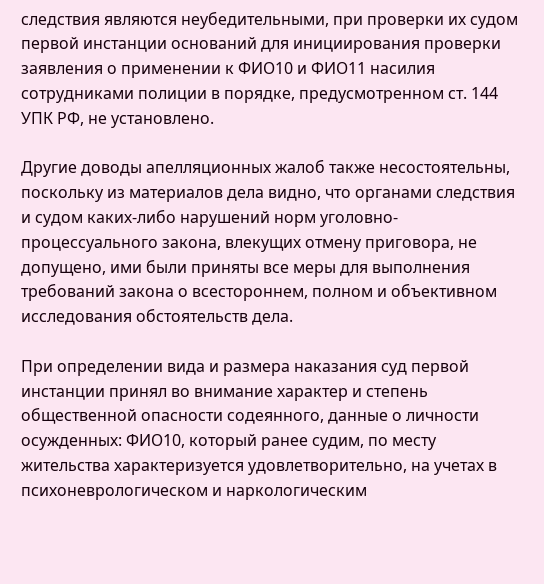следствия являются неубедительными, при проверки их судом первой инстанции оснований для инициирования проверки заявления о применении к ФИО10 и ФИО11 насилия сотрудниками полиции в порядке, предусмотренном ст. 144 УПК РФ, не установлено.

Другие доводы апелляционных жалоб также несостоятельны, поскольку из материалов дела видно, что органами следствия и судом каких-либо нарушений норм уголовно-процессуального закона, влекущих отмену приговора, не допущено, ими были приняты все меры для выполнения требований закона о всестороннем, полном и объективном исследования обстоятельств дела.

При определении вида и размера наказания суд первой инстанции принял во внимание характер и степень общественной опасности содеянного, данные о личности осужденных: ФИО10, который ранее судим, по месту жительства характеризуется удовлетворительно, на учетах в психоневрологическом и наркологическим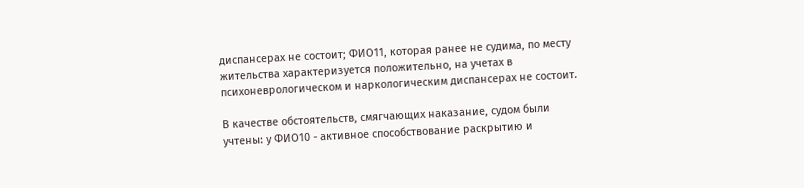диспансерах не состоит; ФИО11, которая ранее не судима, по месту жительства характеризуется положительно, на учетах в психоневрологическом и наркологическим диспансерах не состоит.

В качестве обстоятельств, смягчающих наказание, судом были учтены: у ФИО10 - активное способствование раскрытию и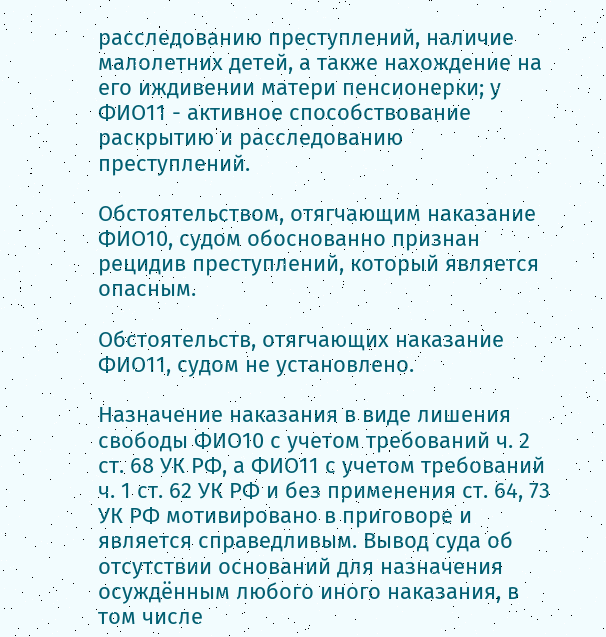расследованию преступлений, наличие малолетних детей, а также нахождение на его иждивении матери пенсионерки; у ФИО11 - активное способствование раскрытию и расследованию преступлений.

Обстоятельством, отягчающим наказание ФИО10, судом обоснованно признан рецидив преступлений, который является опасным.

Обстоятельств, отягчающих наказание ФИО11, судом не установлено.

Назначение наказания в виде лишения свободы ФИО10 с учетом требований ч. 2 ст. 68 УК РФ, а ФИО11 с учетом требований ч. 1 ст. 62 УК РФ и без применения ст. 64, 73 УК РФ мотивировано в приговоре и является справедливым. Вывод суда об отсутствии оснований для назначения осуждённым любого иного наказания, в том числе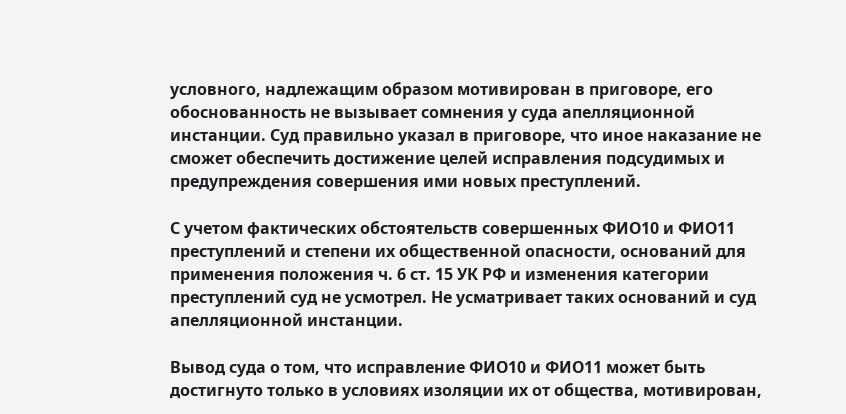условного, надлежащим образом мотивирован в приговоре, его обоснованность не вызывает сомнения у суда апелляционной инстанции. Суд правильно указал в приговоре, что иное наказание не сможет обеспечить достижение целей исправления подсудимых и предупреждения совершения ими новых преступлений.

С учетом фактических обстоятельств совершенных ФИО10 и ФИО11 преступлений и степени их общественной опасности, оснований для применения положения ч. 6 ст. 15 УК РФ и изменения категории преступлений суд не усмотрел. Не усматривает таких оснований и суд апелляционной инстанции.

Вывод суда о том, что исправление ФИО10 и ФИО11 может быть достигнуто только в условиях изоляции их от общества, мотивирован,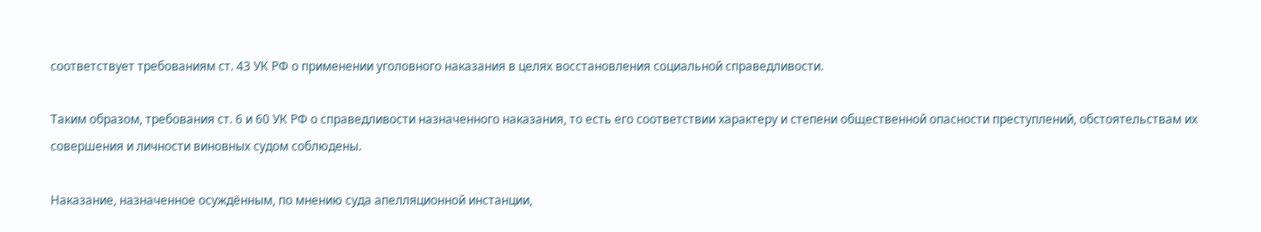соответствует требованиям ст. 43 УК РФ о применении уголовного наказания в целях восстановления социальной справедливости.

Таким образом, требования ст. 6 и 60 УК РФ о справедливости назначенного наказания, то есть его соответствии характеру и степени общественной опасности преступлений, обстоятельствам их совершения и личности виновных судом соблюдены.

Наказание, назначенное осуждённым, по мнению суда апелляционной инстанции,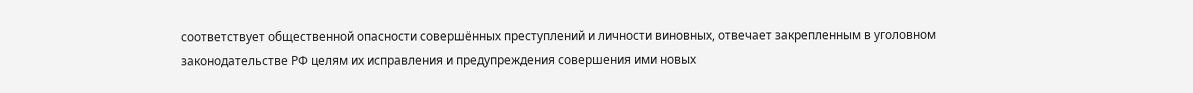соответствует общественной опасности совершённых преступлений и личности виновных, отвечает закрепленным в уголовном законодательстве РФ целям их исправления и предупреждения совершения ими новых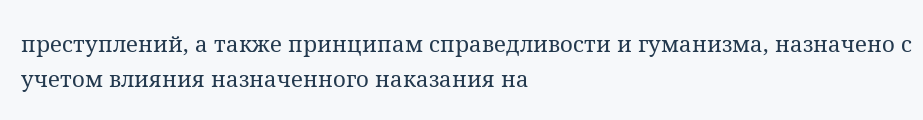преступлений, а также принципам справедливости и гуманизма, назначено с учетом влияния назначенного наказания на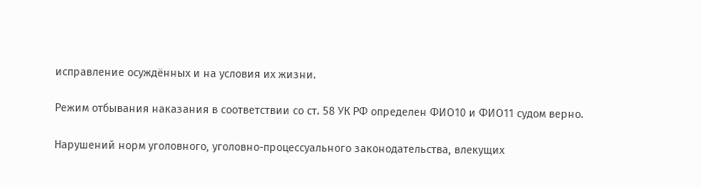исправление осуждённых и на условия их жизни.

Режим отбывания наказания в соответствии со ст. 58 УК РФ определен ФИО10 и ФИО11 судом верно.

Нарушений норм уголовного, уголовно-процессуального законодательства, влекущих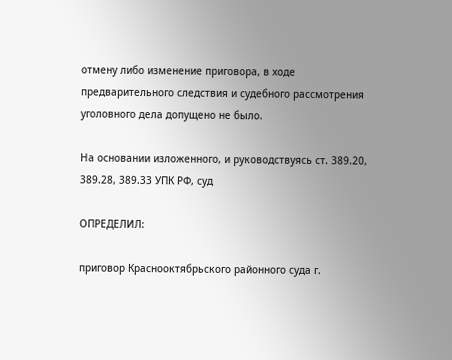отмену либо изменение приговора, в ходе предварительного следствия и судебного рассмотрения уголовного дела допущено не было.

На основании изложенного, и руководствуясь ст. 389.20, 389.28, 389.33 УПК РФ, суд

ОПРЕДЕЛИЛ:

приговор Краснооктябрьского районного суда г.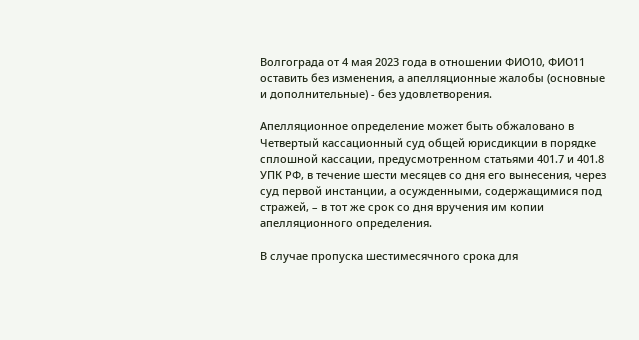Волгограда от 4 мая 2023 года в отношении ФИО10, ФИО11 оставить без изменения, а апелляционные жалобы (основные и дополнительные) - без удовлетворения.

Апелляционное определение может быть обжаловано в Четвертый кассационный суд общей юрисдикции в порядке сплошной кассации, предусмотренном статьями 401.7 и 401.8 УПК РФ, в течение шести месяцев со дня его вынесения, через суд первой инстанции, а осужденными, содержащимися под стражей, – в тот же срок со дня вручения им копии апелляционного определения.

В случае пропуска шестимесячного срока для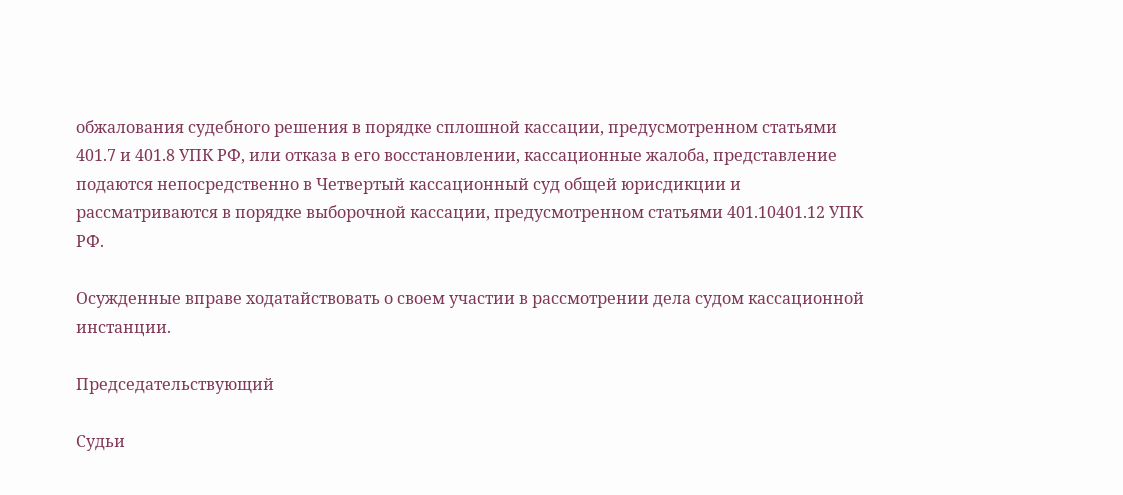обжалования судебного решения в порядке сплошной кассации, предусмотренном статьями 401.7 и 401.8 УПК РФ, или отказа в его восстановлении, кассационные жалоба, представление подаются непосредственно в Четвертый кассационный суд общей юрисдикции и рассматриваются в порядке выборочной кассации, предусмотренном статьями 401.10401.12 УПК РФ.

Осужденные вправе ходатайствовать о своем участии в рассмотрении дела судом кассационной инстанции.

Председательствующий

Судьи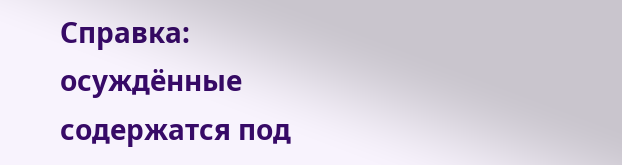Справка: осуждённые содержатся под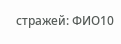стражей: ФИО10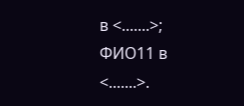в <.......>; ФИО11 в <.......>.